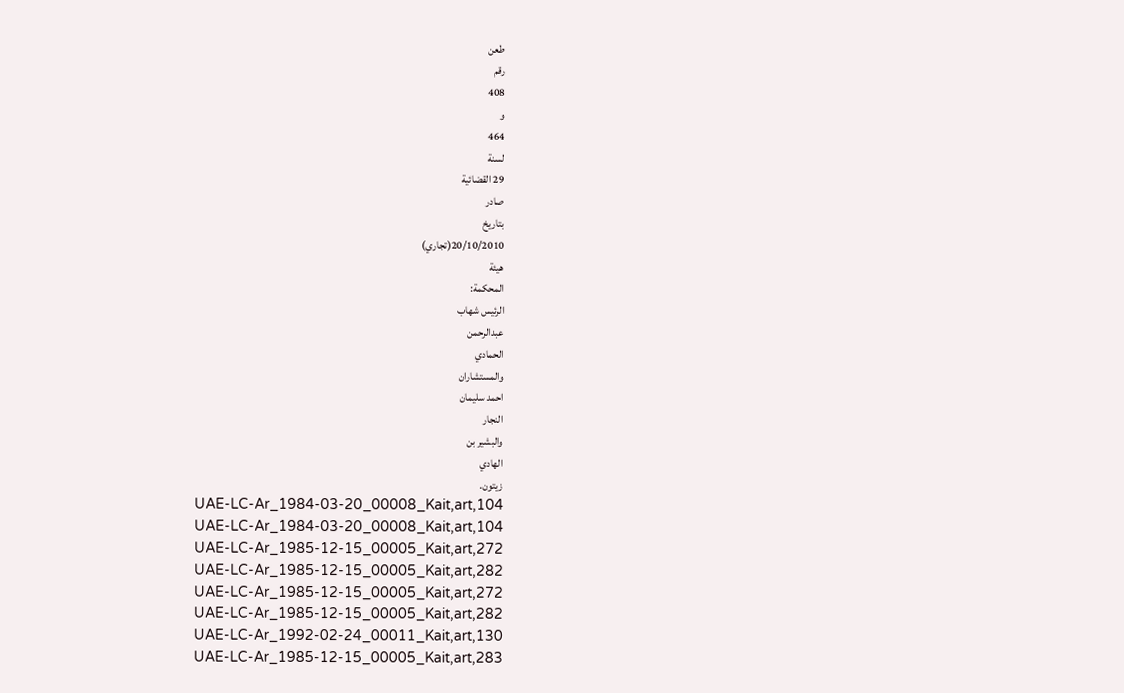طعن
رقم
408
و
464
لسنة
29 القضائية
صادر
بتاريخ
20/10/2010(تجاري)
هيئة
المحكمة:
الرئيس شهاب
عبدالرحمن
الحمادي
والمستشاران
احمد سليمان
النجار
والبشير بن
الهادي
زيتون.
UAE-LC-Ar_1984-03-20_00008_Kait,art,104
UAE-LC-Ar_1984-03-20_00008_Kait,art,104
UAE-LC-Ar_1985-12-15_00005_Kait,art,272
UAE-LC-Ar_1985-12-15_00005_Kait,art,282
UAE-LC-Ar_1985-12-15_00005_Kait,art,272
UAE-LC-Ar_1985-12-15_00005_Kait,art,282
UAE-LC-Ar_1992-02-24_00011_Kait,art,130
UAE-LC-Ar_1985-12-15_00005_Kait,art,283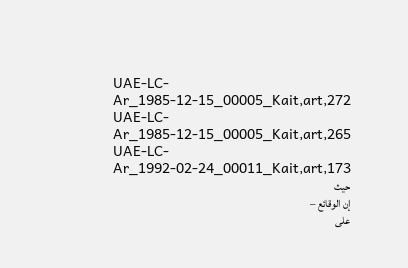UAE-LC-Ar_1985-12-15_00005_Kait,art,272
UAE-LC-Ar_1985-12-15_00005_Kait,art,265
UAE-LC-Ar_1992-02-24_00011_Kait,art,173
حيث
إن الوقائع –
على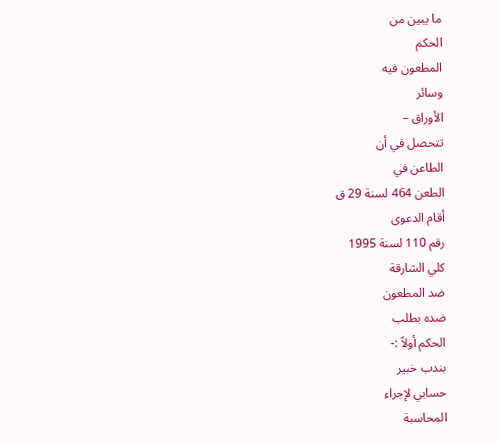ما يبين من
الحكم
المطعون فيه
وسائر
الأوراق –
تتحصل في أن
الطاعن في
الطعن 464 لسنة 29 ق
أقام الدعوى
رقم 110 لسنة 1995
كلي الشارقة
ضد المطعون
ضده بطلب
الحكم أولاً :-
بندب خبير
حسابي لإجراء
المحاسبة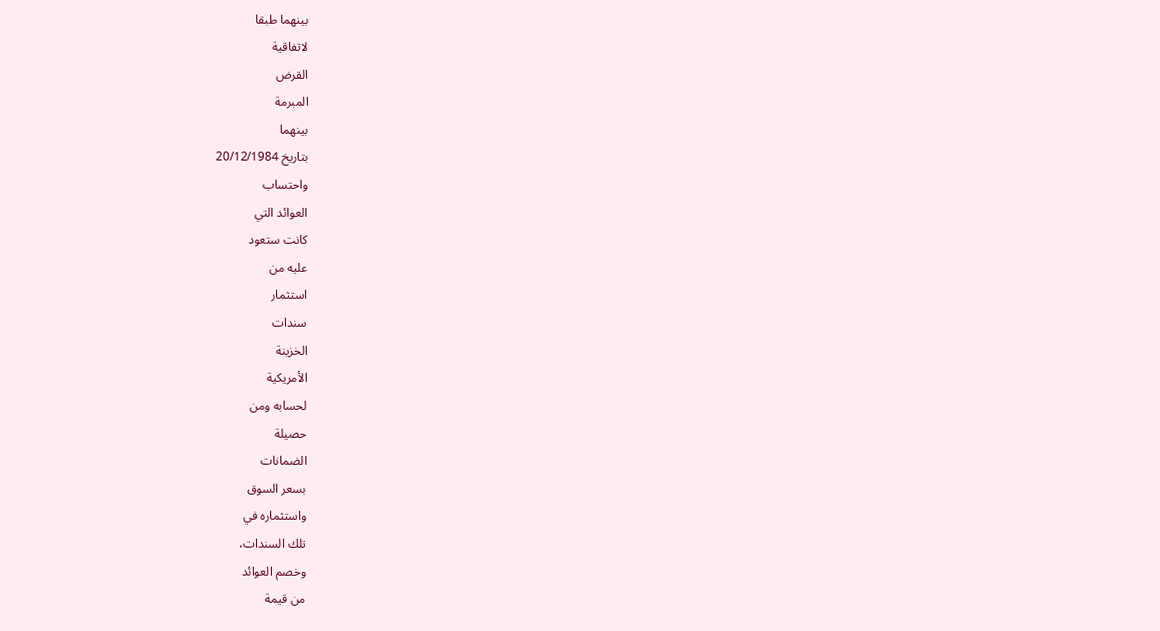بينهما طبقا
لاتفاقية
القرض
المبرمة
بينهما
بتاريخ 20/12/1984
واحتساب
العوائد التي
كانت ستعود
عليه من
استثمار
سندات
الخزينة
الأمريكية
لحسابه ومن
حصيلة
الضمانات
بسعر السوق
واستثماره في
تلك السندات،
وخصم العوائد
من قيمة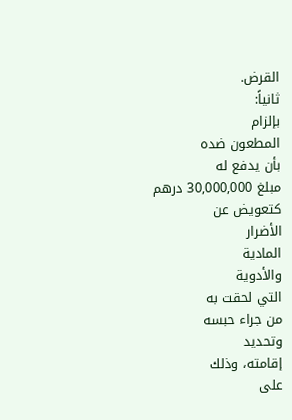القرض.
ثانياً:
بإلزام
المطعون ضده
بأن يدفع له
مبلغ 30,000,000 درهم
كتعويض عن
الأضرار
المادية
والأدوية
التي لحقت به
من جراء حبسه
وتحديد
إقامته، وذلك
على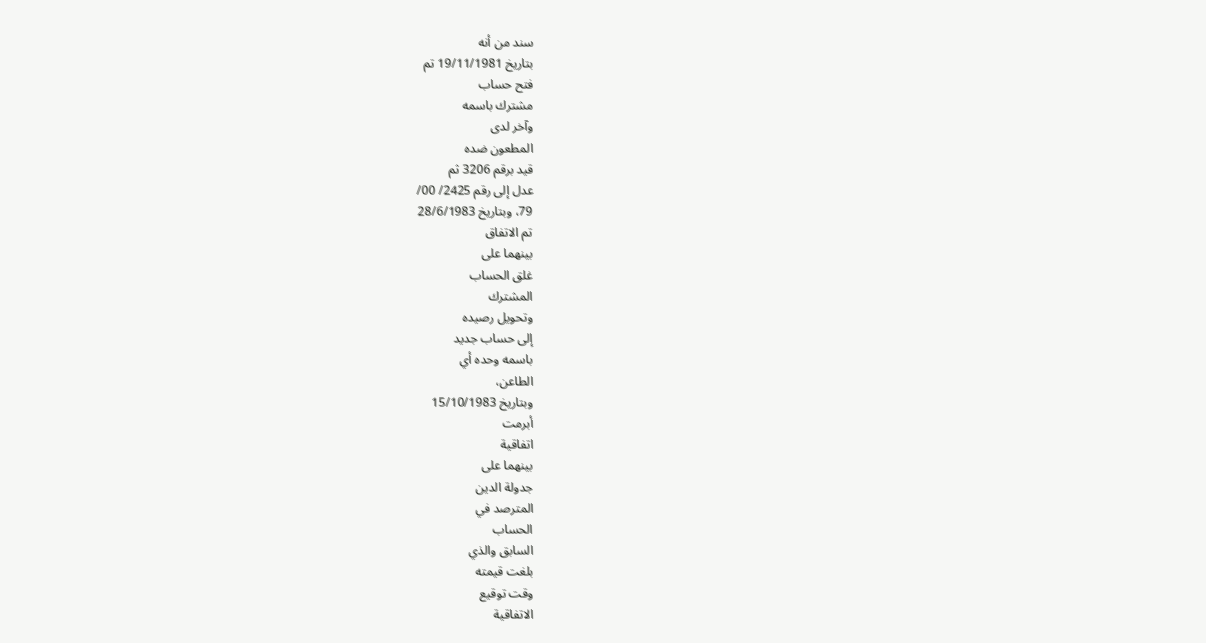سند من أنه
بتاريخ 19/11/1981 تم
فتح حساب
مشترك باسمه
وآخر لدى
المطعون ضده
قيد برقم 3206 ثم
عدل إلى رقم 2425/ 00/
79، وبتاريخ 28/6/1983
تم الاتفاق
بينهما على
غلق الحساب
المشترك
وتحويل رصيده
إلى حساب جديد
باسمه وحده أي
الطاعن،
وبتاريخ 15/10/1983
أبرمت
اتفاقية
بينهما على
جدولة الدين
المترصد في
الحساب
السابق والذي
بلغت قيمته
وقت توقيع
الاتفاقية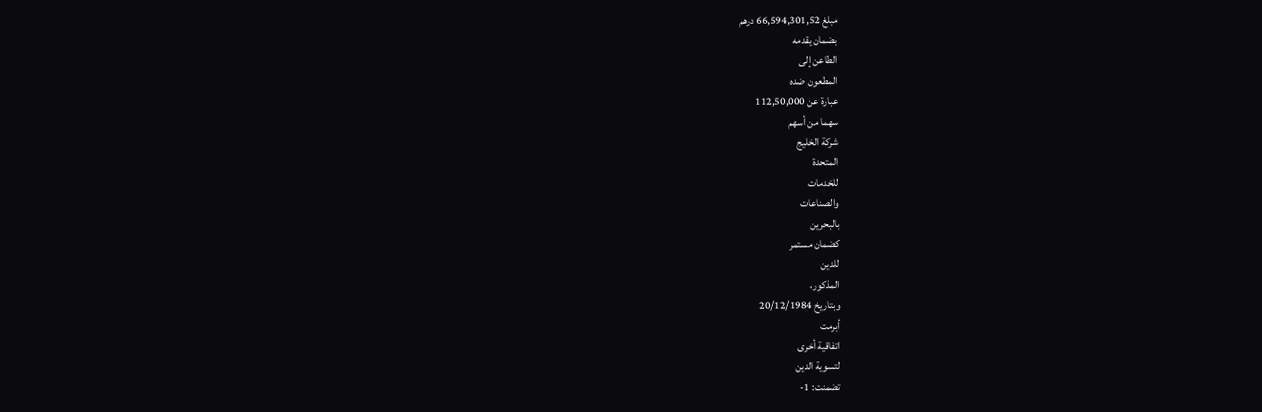مبلغ 66,594,301,52 درهم
بضمان يقدمه
الطاعن إلى
المطعون ضده
عبارة عن 112,50,000
سهما من أسهم
شركة الخليج
المتحدة
للخدمات
والصناعات
بالبحرين
كضمان مستمر
للدين
المذكور،
وبتاريخ 20/12/1984
أبرمت
اتفاقية أخرى
لتسوية الدين
تضمنت: 1-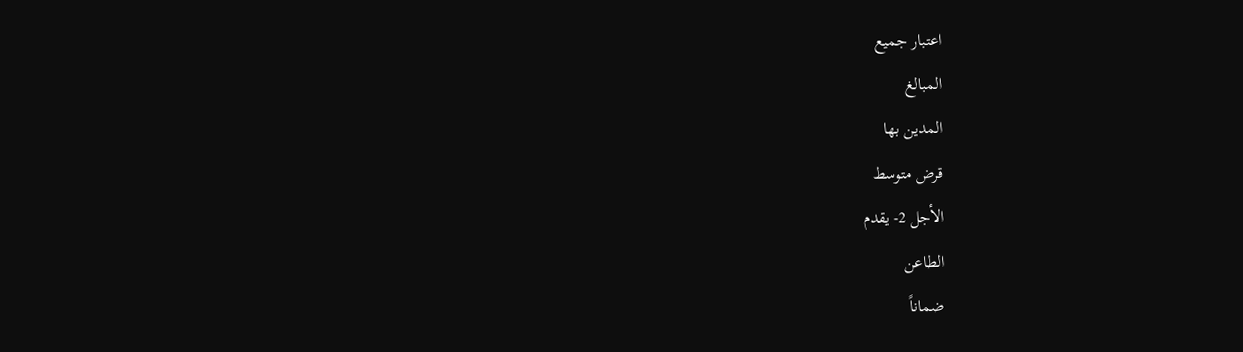اعتبار جميع
المبالغ
المدين بها
قرض متوسط
الأجل 2- يقدم
الطاعن
ضماناً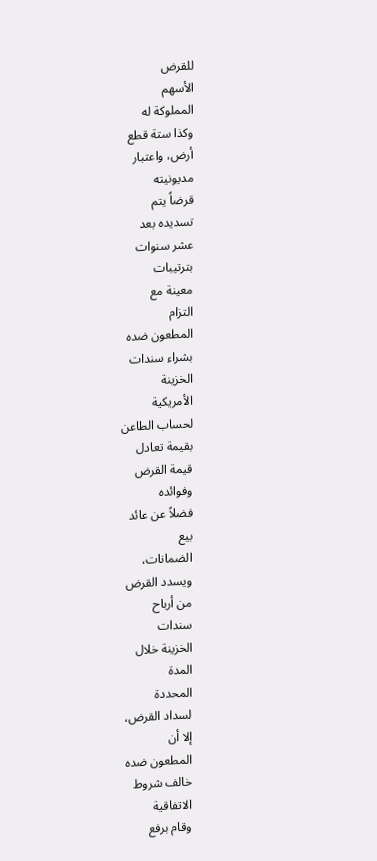للقرض
الأسهم
المملوكة له
وكذا ستة قطع
أرض، واعتبار
مديونيته
قرضاً يتم
تسديده بعد
عشر سنوات
بترتيبات
معينة مع
التزام
المطعون ضده
بشراء سندات
الخزينة
الأمريكية
لحساب الطاعن
بقيمة تعادل
قيمة القرض
وفوائده
فضلاً عن عائد
بيع
الضمانات،
ويسدد القرض
من أرباح
سندات
الخزينة خلال
المدة
المحددة
لسداد القرض،
إلا أن
المطعون ضده
خالف شروط
الاتفاقية
وقام برفع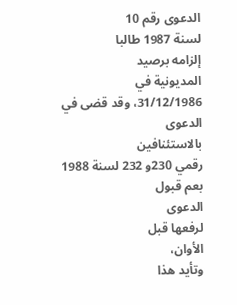الدعوى رقم 10
لسنة 1987 طالبا
إلزامه برصيد
المديونية في
31/12/1986، وقد قضى في
الدعوى
بالاستئنافين
رقمي 230و 232 لسنة 1988
بعم قبول
الدعوى
لرفعها قبل
الأوان،
وتأيد هذا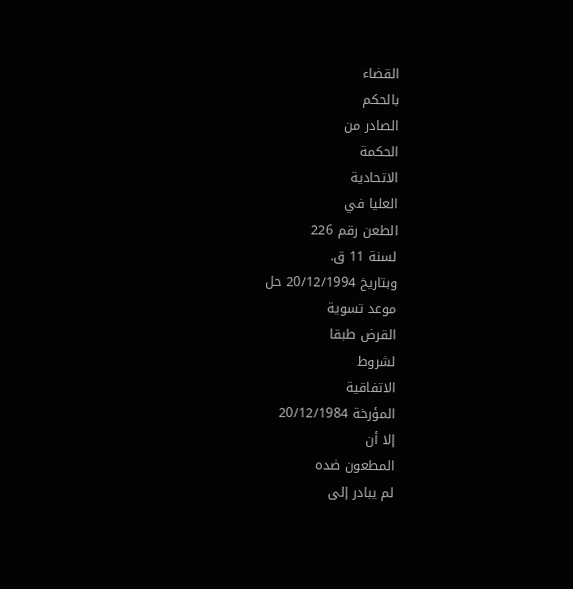القضاء
بالحكم
الصادر من
الحكمة
الاتحادية
العليا في
الطعن رقم 226
لسنة 11 ق.
وبتاريخ 20/12/1994 حل
موعد تسوية
القرض طبقا
لشروط
الاتفاقية
المؤرخة 20/12/1984
إلا أن
المطعون ضده
لم يبادر إلى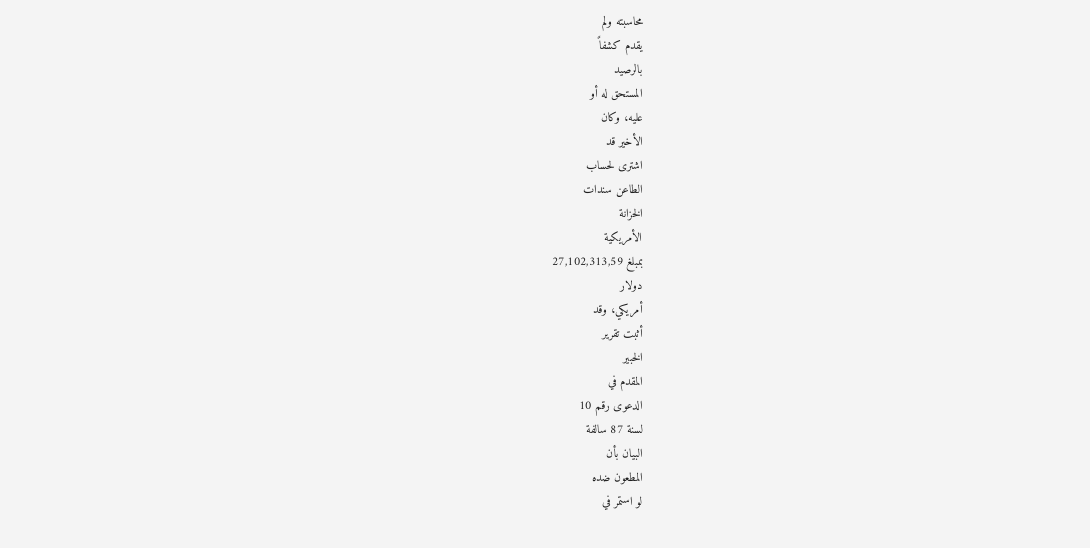محاسبته ولم
يقدم كشفاً
بالرصيد
المستحق له أو
عليه، وكان
الأخير قد
اشترى لحساب
الطاعن سندات
الخزانة
الأمريكية
بمبلغ 27,102,313,59
دولار
أمريكي، وقد
أثبت تقرير
الخبير
المقدم في
الدعوى رقم 10
لسنة 87 سالفة
البيان بأن
المطعون ضده
لو استمر في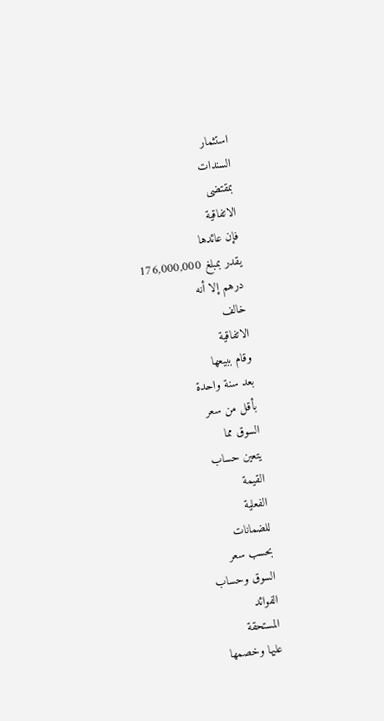استثمار
السندات
بمقتضى
الاتفاقية
فإن عائدها
يقدر بمبلغ 176,000,000
درهم إلا أنه
خالف
الاتفاقية
وقام ببيعها
بعد سنة واحدة
بأقل من سعر
السوق مما
يتعين حساب
القيمة
الفعلية
للضمانات
بحسب سعر
السوق وحساب
الفوائد
المستحقة
عليها وخصمها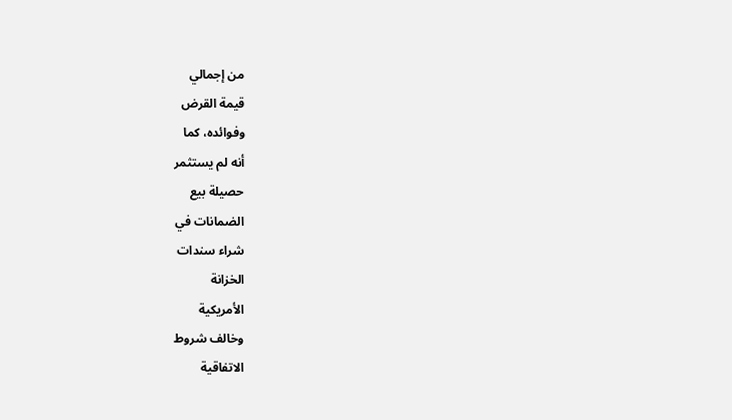من إجمالي
قيمة القرض
وفوائده، كما
أنه لم يستثمر
حصيلة بيع
الضمانات في
شراء سندات
الخزانة
الأمريكية
وخالف شروط
الاتفاقية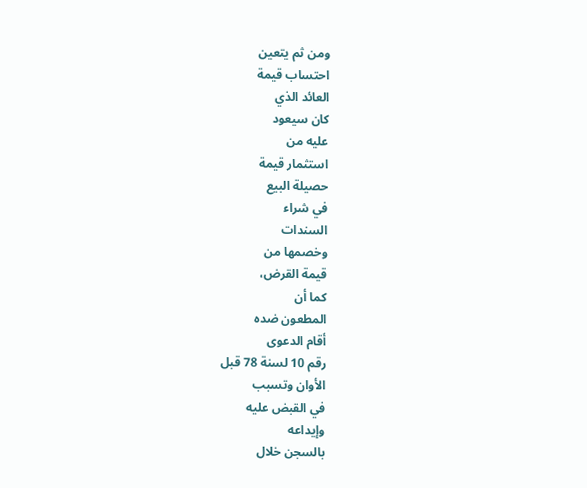ومن ثم يتعين
احتساب قيمة
العائد الذي
كان سيعود
عليه من
استثمار قيمة
حصيلة البيع
في شراء
السندات
وخصمها من
قيمة القرض،
كما أن
المطعون ضده
أقام الدعوى
رقم 10 لسنة 78 قبل
الأوان وتسبب
في القبض عليه
وإيداعه
بالسجن خلال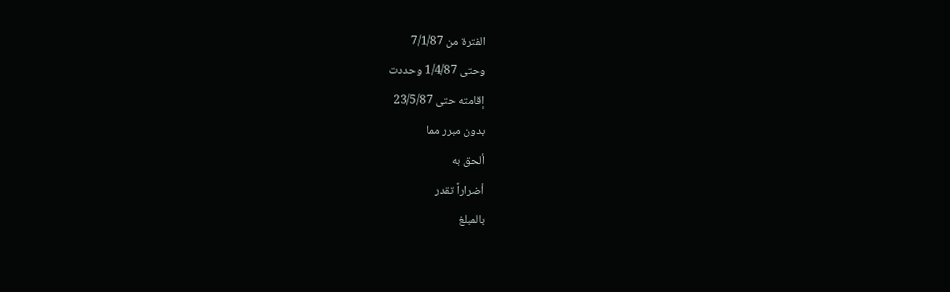الفترة من 7/1/87
وحتى 1/4/87 وحددت
إقامته حتى 23/5/87
بدون مبرر مما
ألحق به
أضراراً تقدر
بالمبلغ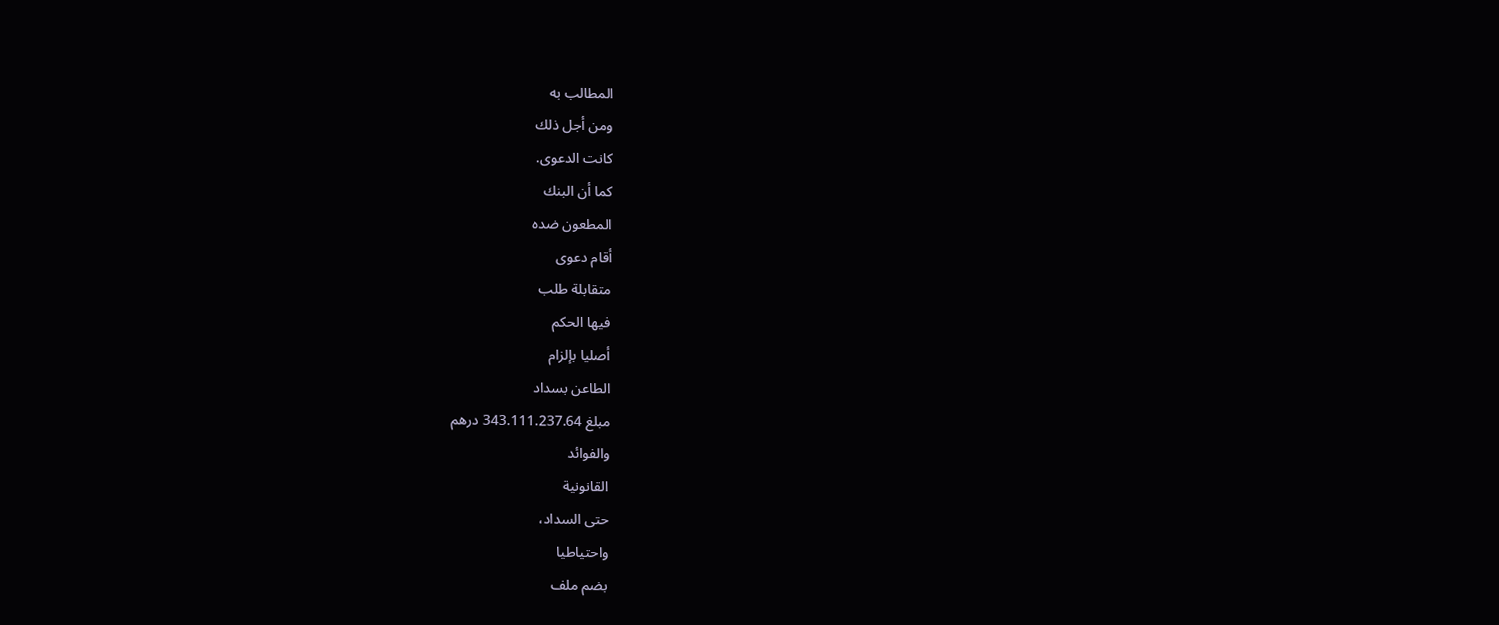المطالب به
ومن أجل ذلك
كانت الدعوى.
كما أن البنك
المطعون ضده
أقام دعوى
متقابلة طلب
فيها الحكم
أصليا بإلزام
الطاعن بسداد
مبلغ 343.111.237.64 درهم
والفوائد
القانونية
حتى السداد،
واحتياطيا
بضم ملف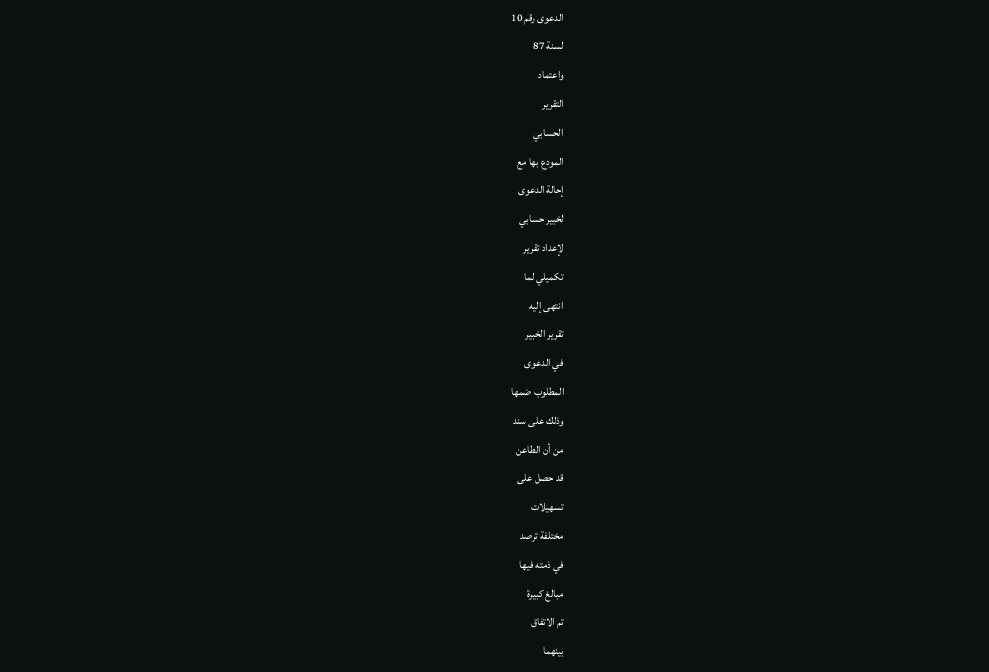الدعوى رقم 10
لسنة 87
واعتماد
التقرير
الحسابي
المودع بها مع
إحالة الدعوى
لخبير حسابي
لإعداد تقرير
تكميلي لما
انتهى إليه
تقرير الخبير
في الدعوى
المطلوب ضمها
وذلك على سند
من أن الطاعن
قد حصل على
تسهيلات
مختلفة ترصد
في ذمته فيها
مبالغ كبيرة
تم الاتفاق
بينهما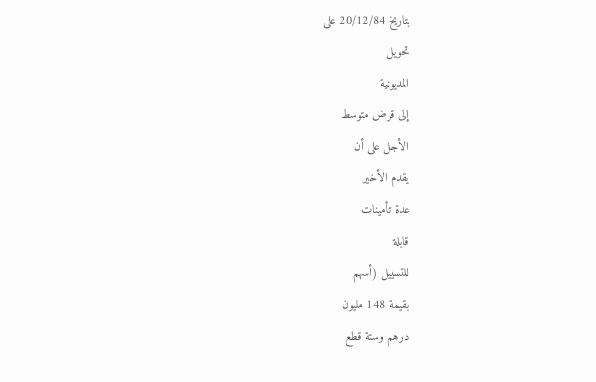بتاريخ 20/12/84 على
تحويل
المديونية
إلى قرض متوسط
الأجل على أن
يقدم الأخير
عدة تأمينات
قابلة
للتسييل (أسهم
بقيمة 148 مليون
درهم وستة قطع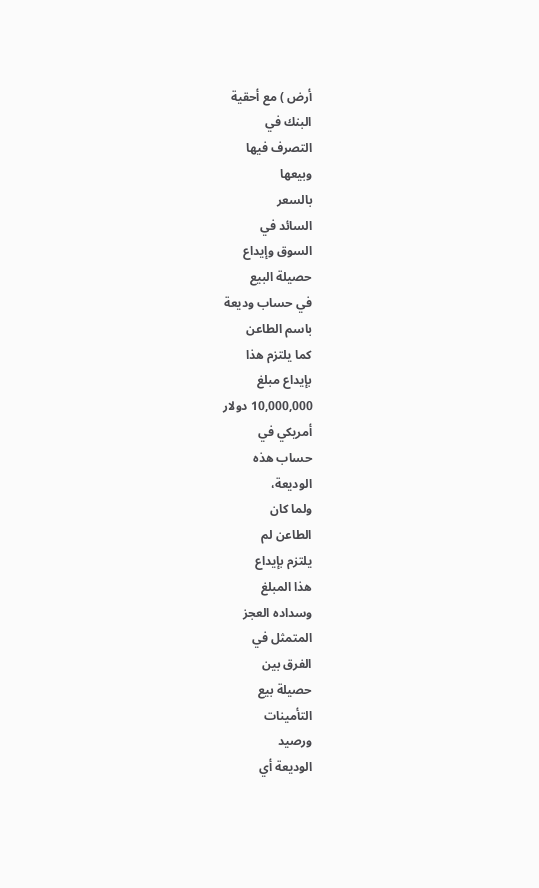أرض ) مع أحقية
البنك في
التصرف فيها
وبيعها
بالسعر
السائد في
السوق وإيداع
حصيلة البيع
في حساب وديعة
باسم الطاعن
كما يلتزم هذا
بإيداع مبلغ
10,000,000 دولار
أمريكي في
حساب هذه
الوديعة،
ولما كان
الطاعن لم
يلتزم بإيداع
هذا المبلغ
وسداده العجز
المتمثل في
الفرق بين
حصيلة بيع
التأمينات
ورصيد
الوديعة أي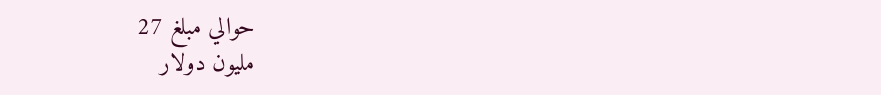حوالي مبلغ 27
مليون دولار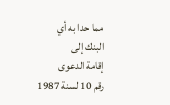مما حدا به أي
البنك إلى
إقامة الدعوى
رقم 10 لسنة 1987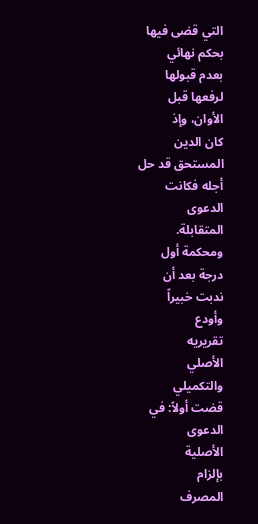التي قضى فيها
بحكم نهائي
بعدم قبولها
لرفعها قبل
الأوان، وإذ
كان الدين
المستحق قد حل
أجله فكانت
الدعوى
المتقابلة.
ومحكمة أول
درجة بعد أن
ندبت خبيراً
وأودع
تقريريه
الأصلي
والتكميلي
قضت أولاً: في
الدعوى
الأصلية
بإلزام
المصرف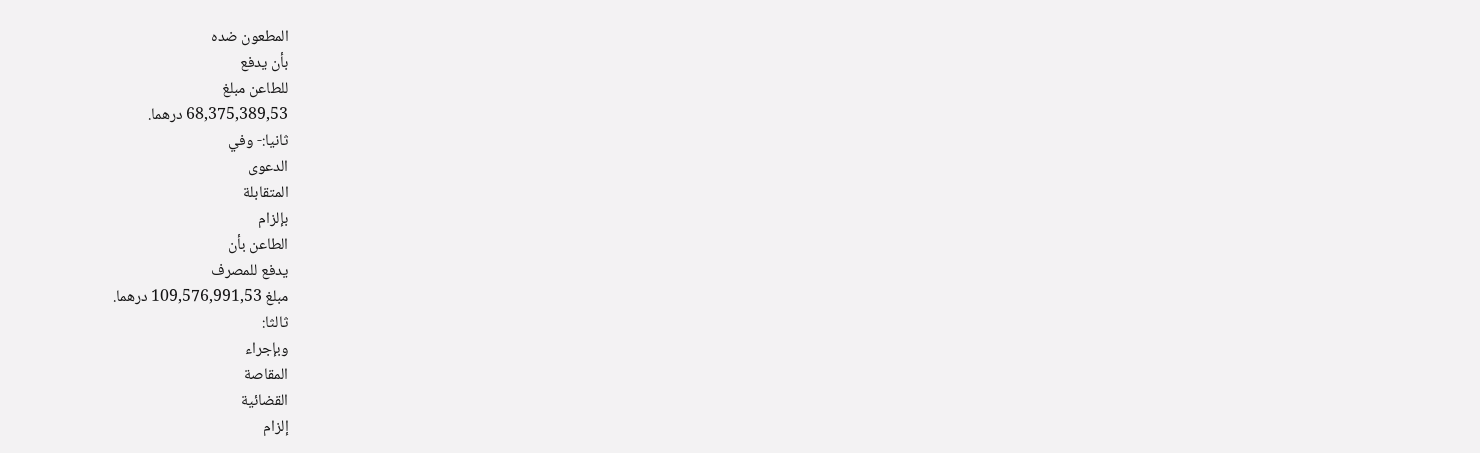المطعون ضده
بأن يدفع
للطاعن مبلغ
68,375,389,53 درهما.
ثانيا:- وفي
الدعوى
المتقابلة
بإلزام
الطاعن بأن
يدفع للمصرف
مبلغ 109,576,991,53 درهما.
ثالثا:
وبإجراء
المقاصة
القضائية
إلزام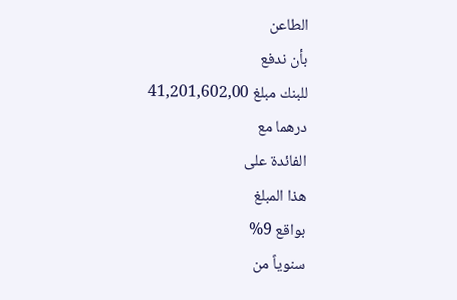الطاعن
بأن ندفع
للبنك مبلغ 41,201,602,00
درهما مع
الفائدة على
هذا المبلغ
بواقع 9%
سنوياً من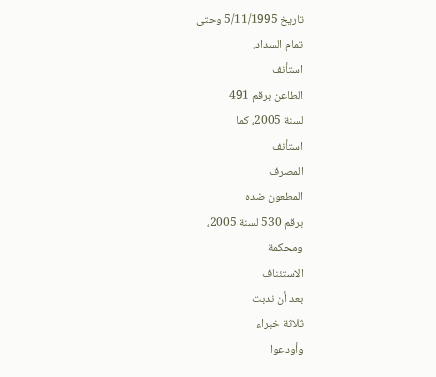تاريخ 5/11/1995 وحتى
تمام السداد.
استأنف
الطاعن برقم 491
لسنة 2005، كما
استأنف
المصرف
المطعون ضده
برقم 530 لسنة 2005،
ومحكمة
الاستئناف
بعد أن ندبت
ثلاثة خبراء
وأودعوا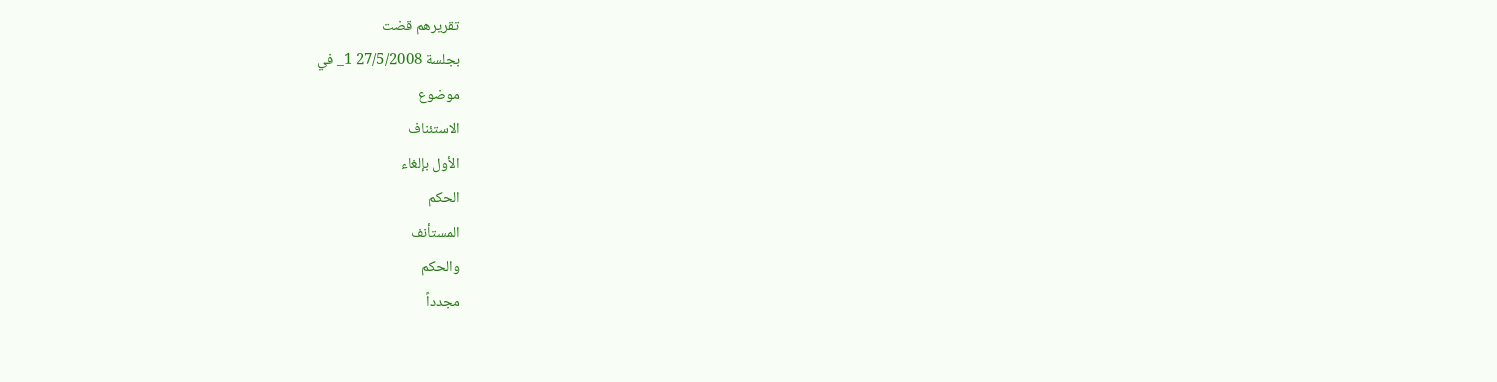تقريرهم قضت
بجلسة 27/5/2008 1_ في
موضوع
الاستئناف
الأول بإلغاء
الحكم
المستأنف
والحكم
مجدداً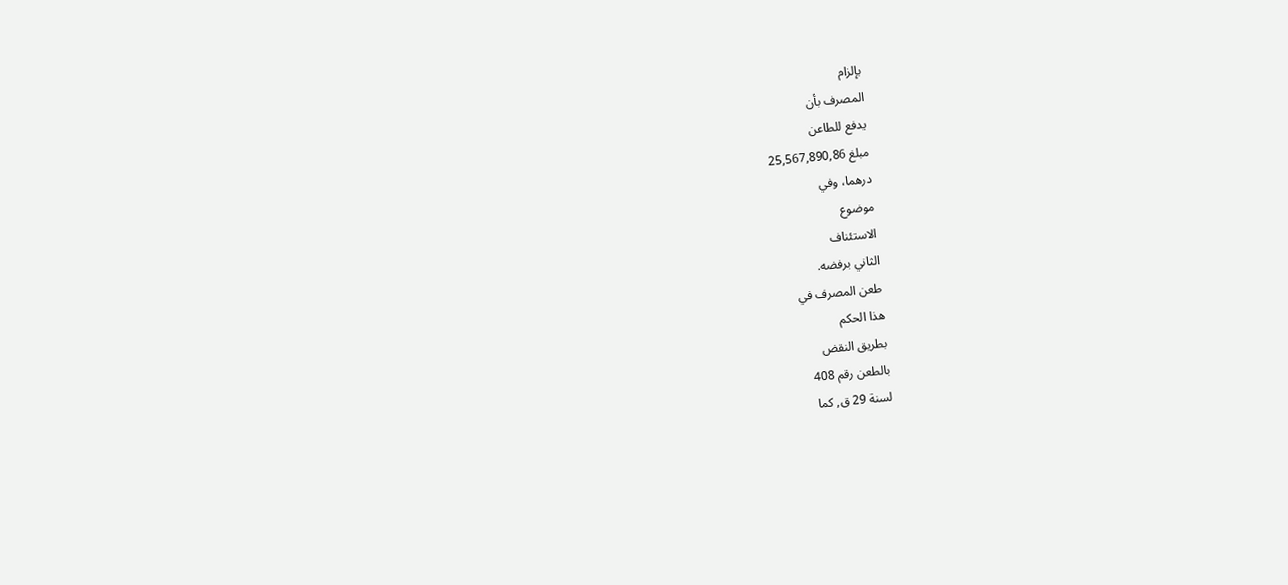بإلزام
المصرف بأن
يدفع للطاعن
مبلغ 25,567,890,86
درهما، وفي
موضوع
الاستئناف
الثاني برفضه.
طعن المصرف في
هذا الحكم
بطريق النقض
بالطعن رقم 408
لسنة 29 ق, كما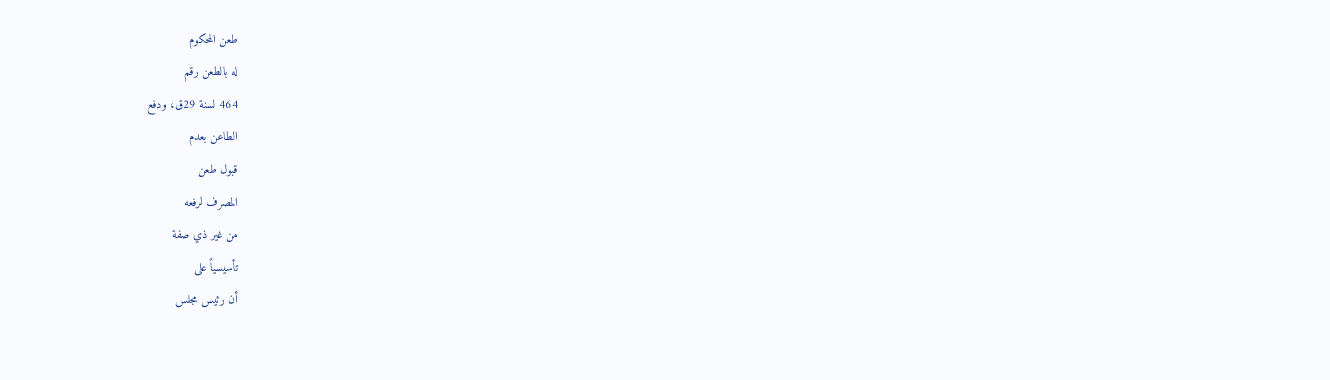طعن المحكوم
له بالطعن رقم
464 لسنة 29ق، ودفع
الطاعن بعدم
قبول طعن
المصرف لرفعه
من غير ذي صفة
تأسيسياً على
أن رئيس مجلس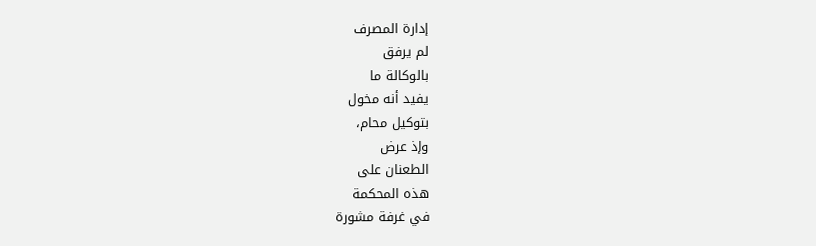إدارة المصرف
لم يرفق
بالوكالة ما
يفيد أنه مخول
بتوكيل محام،
وإذ عرض
الطعنان على
هذه المحكمة
في غرفة مشورة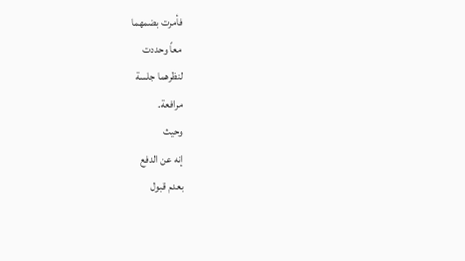فأمرت بضمهما
معاً وحددت
لنظرهما جلسة
مرافعة.
وحيث
إنه عن الدفع
بعدم قبول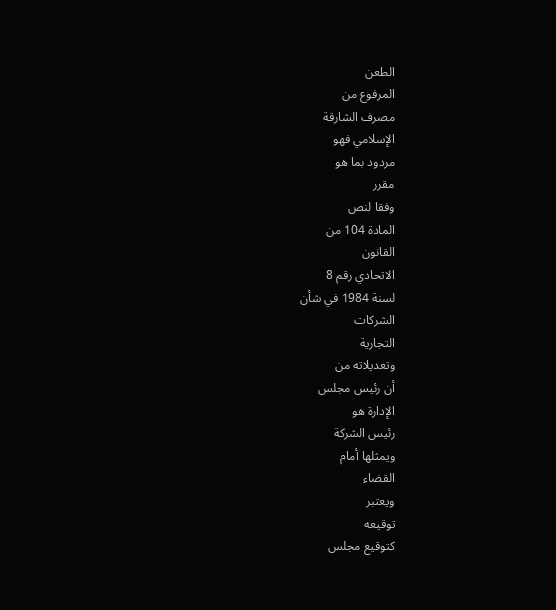الطعن
المرفوع من
مصرف الشارقة
الإسلامي فهو
مردود بما هو
مقرر
وفقا لنص
المادة 104 من
القانون
الاتحادي رقم 8
لسنة 1984 في شأن
الشركات
التجارية
وتعديلاته من
أن رئيس مجلس
الإدارة هو
رئيس الشركة
ويمثلها أمام
القضاء
ويعتبر
توقيعه
كتوقيع مجلس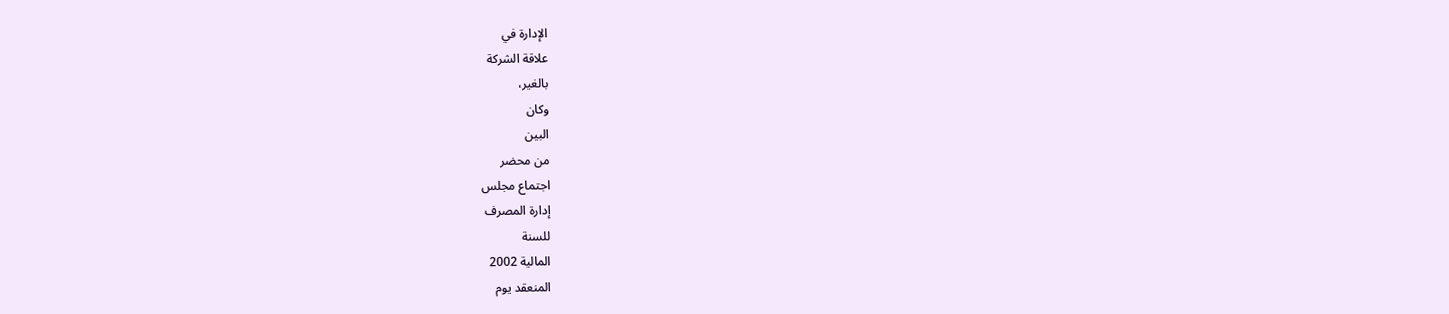الإدارة في
علاقة الشركة
بالغير،
وكان
البين
من محضر
اجتماع مجلس
إدارة المصرف
للسنة
المالية 2002
المنعقد يوم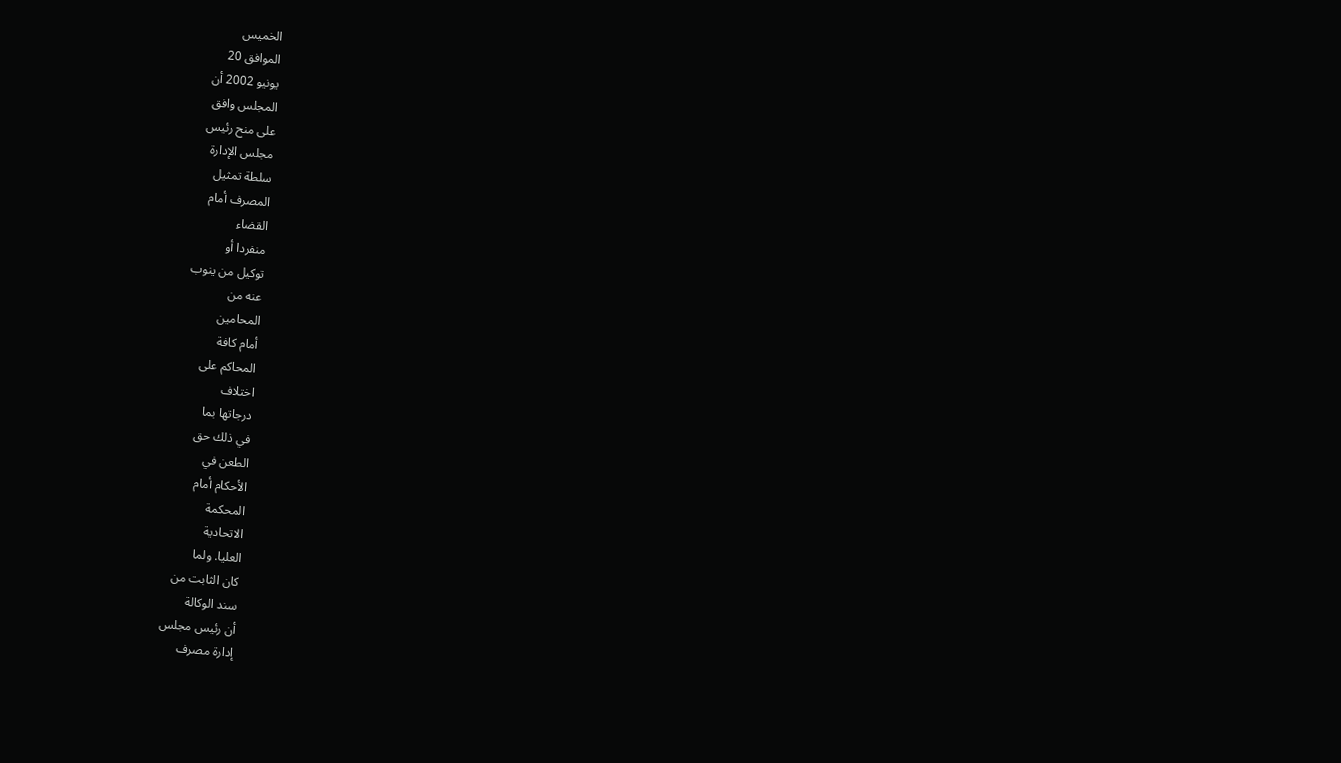الخميس
الموافق 20
يونيو 2002 أن
المجلس وافق
على منح رئيس
مجلس الإدارة
سلطة تمثيل
المصرف أمام
القضاء
منفردا أو
توكيل من ينوب
عنه من
المحامين
أمام كافة
المحاكم على
اختلاف
درجاتها بما
في ذلك حق
الطعن في
الأحكام أمام
المحكمة
الاتحادية
العليا. ولما
كان الثابت من
سند الوكالة
أن رئيس مجلس
إدارة مصرف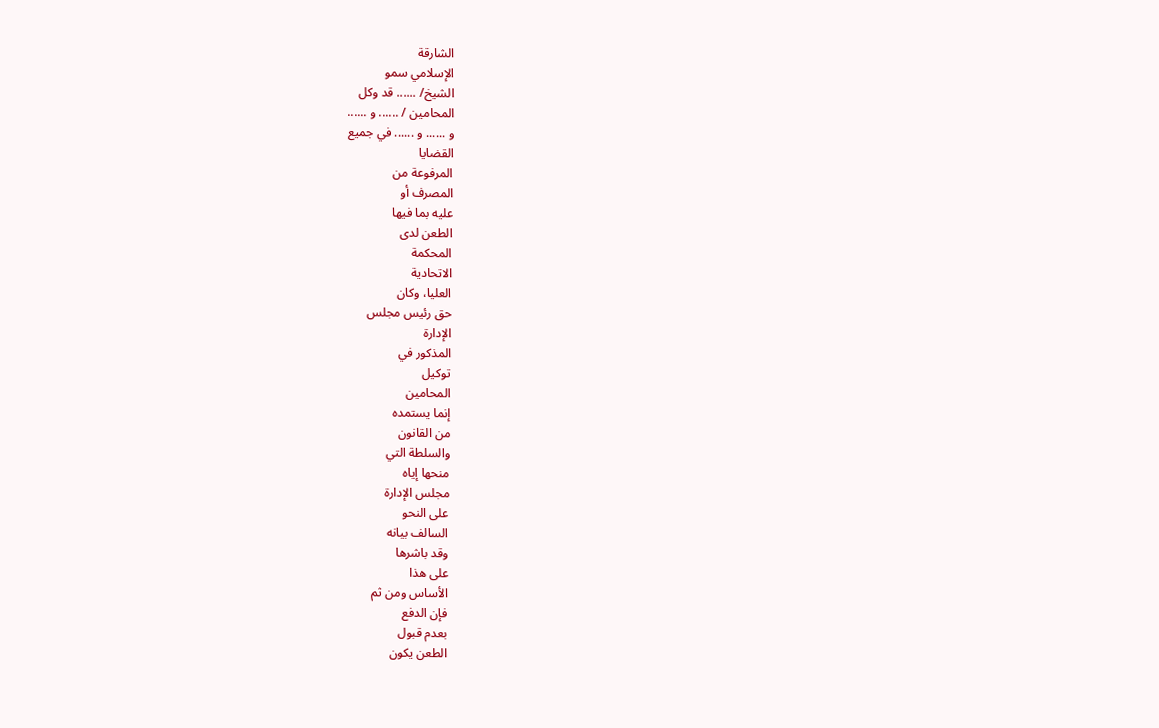الشارقة
الإسلامي سمو
الشيخ/ ...... قد وكل
المحامين / ...... و ......
و ...... و ...... في جميع
القضايا
المرفوعة من
المصرف أو
عليه بما فيها
الطعن لدى
المحكمة
الاتحادية
العليا، وكان
حق رئيس مجلس
الإدارة
المذكور في
توكيل
المحامين
إنما يستمده
من القانون
والسلطة التي
منحها إياه
مجلس الإدارة
على النحو
السالف بيانه
وقد باشرها
على هذا
الأساس ومن ثم
فإن الدفع
بعدم قبول
الطعن يكون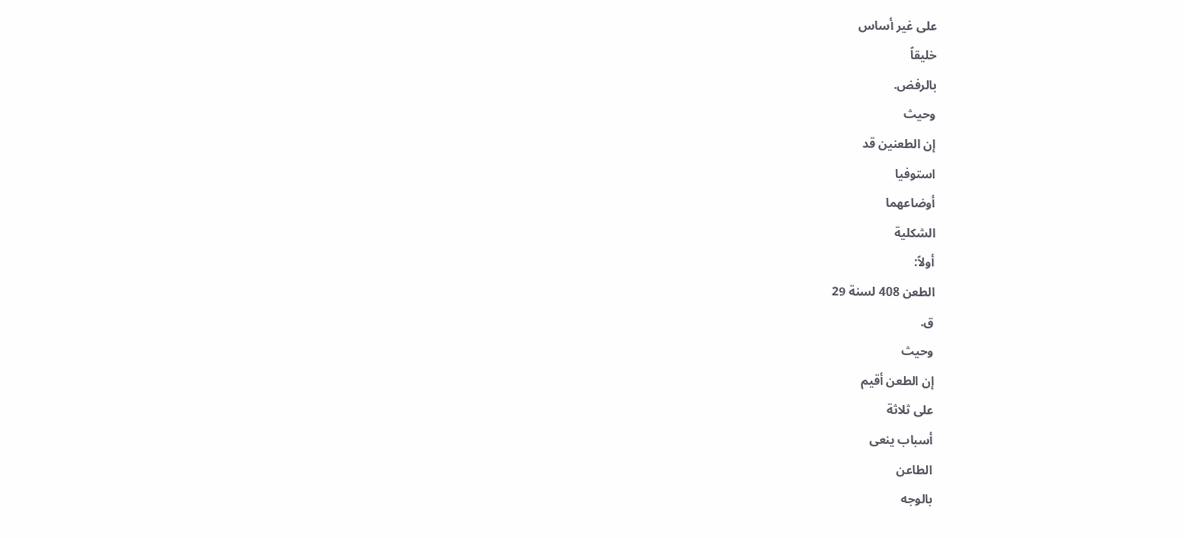على غير أساس
خليقاً
بالرفض.
وحيث
إن الطعنين قد
استوفيا
أوضاعهما
الشكلية
أولاً:
الطعن 408 لسنة 29
ق.
وحيث
إن الطعن أقيم
على ثلاثة
أسباب ينعى
الطاعن
بالوجه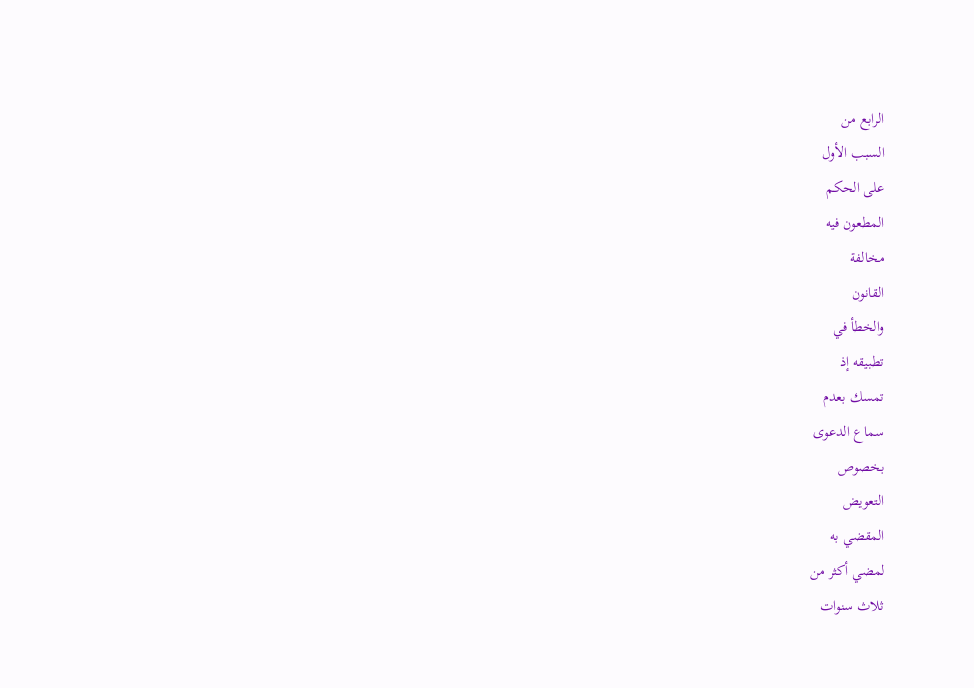الرابع من
السبب الأول
على الحكم
المطعون فيه
مخالفة
القانون
والخطأ في
تطبيقه إذ
تمسك بعدم
سماع الدعوى
بخصوص
التعويض
المقضي به
لمضي أكثر من
ثلاث سنوات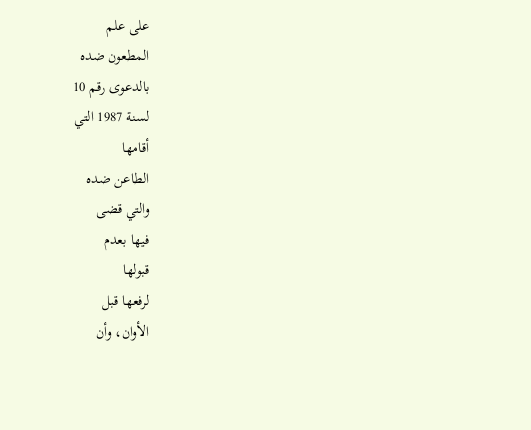على علم
المطعون ضده
بالدعوى رقم 10
لسنة 1987 التي
أقامها
الطاعن ضده
والتي قضى
فيها بعدم
قبولها
لرفعها قبل
الأوان، وأن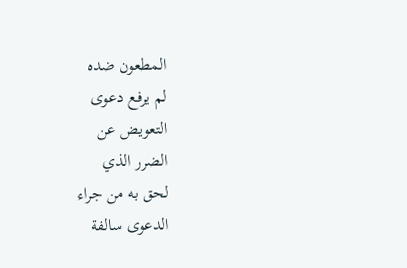المطعون ضده
لم يرفع دعوى
التعويض عن
الضرر الذي
لحق به من جراء
الدعوى سالفة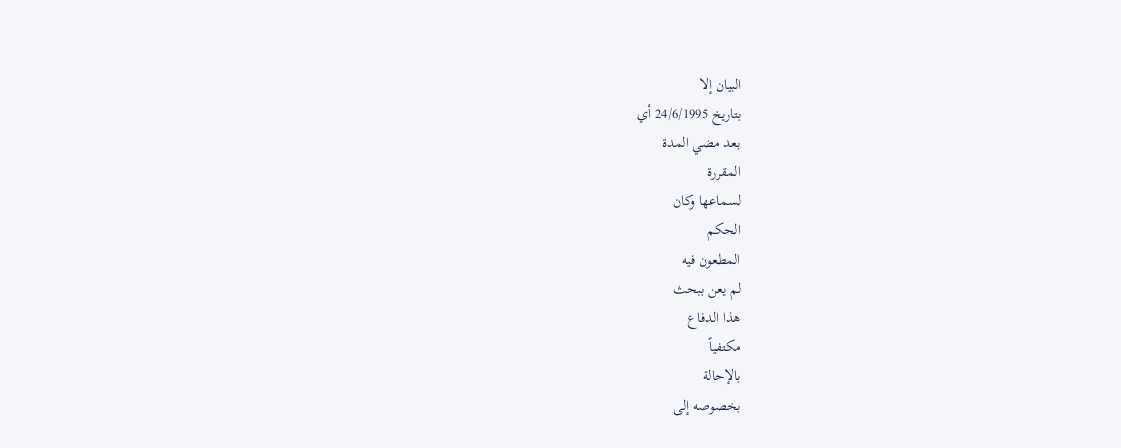البيان إلا
بتاريخ 24/6/1995 أي
بعد مضي المدة
المقررة
لسماعها وكان
الحكم
المطعون فيه
لم يعن ببحث
هذا الدفاع
مكتفياً
بالإحالة
بخصوصه إلى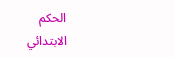الحكم
الابتدائي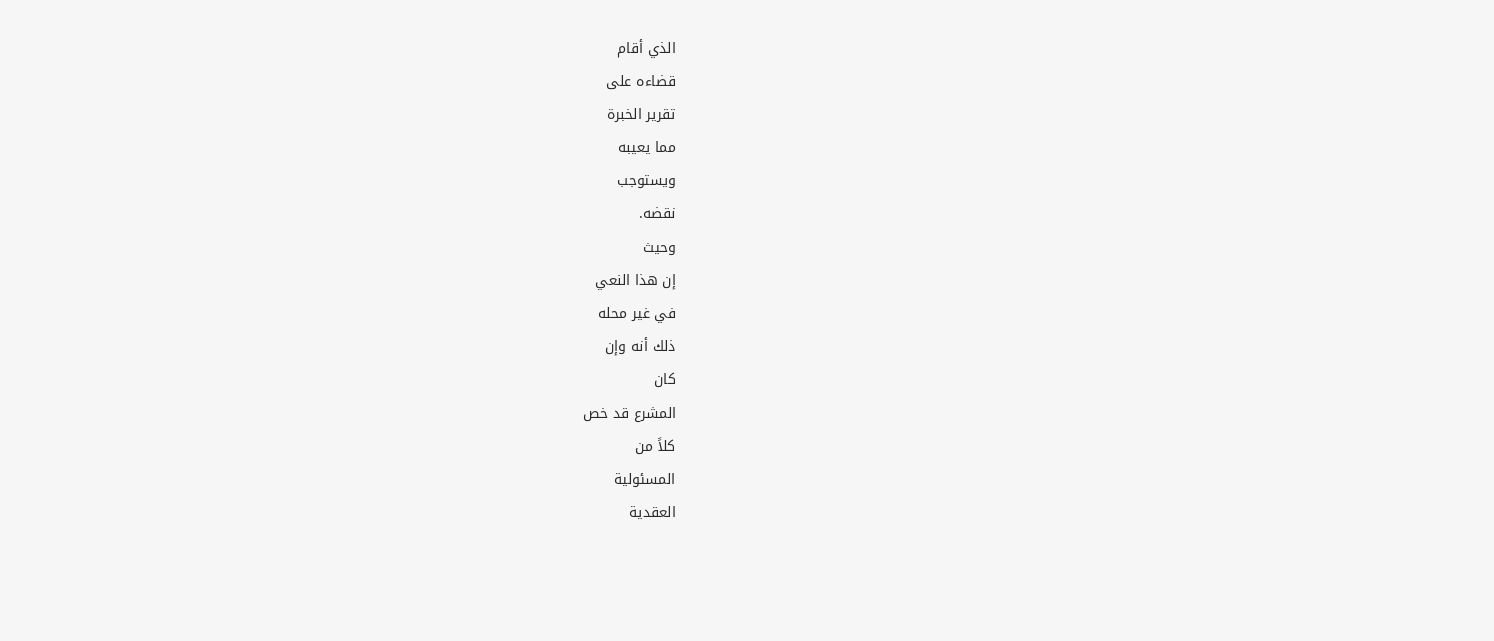الذي أقام
قضاءه على
تقرير الخبرة
مما يعيبه
ويستوجب
نقضه.
وحيث
إن هذا النعي
في غير محله
ذلك أنه وإن
كان
المشرع قد خص
كلاً من
المسئولية
العقدية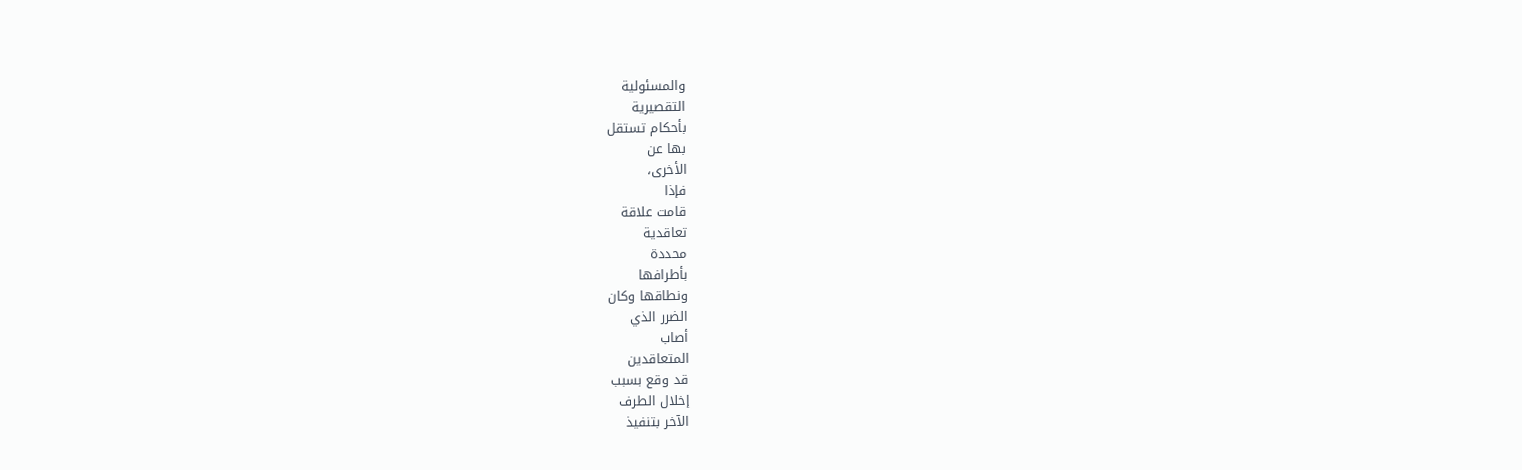والمسئولية
التقصيرية
بأحكام تستقل
بها عن
الأخرى،
فإذا
قامت علاقة
تعاقدية
محددة
بأطرافها
ونطاقها وكان
الضرر الذي
أصاب
المتعاقدين
قد وقع بسبب
إخلال الطرف
الآخر بتنفيذ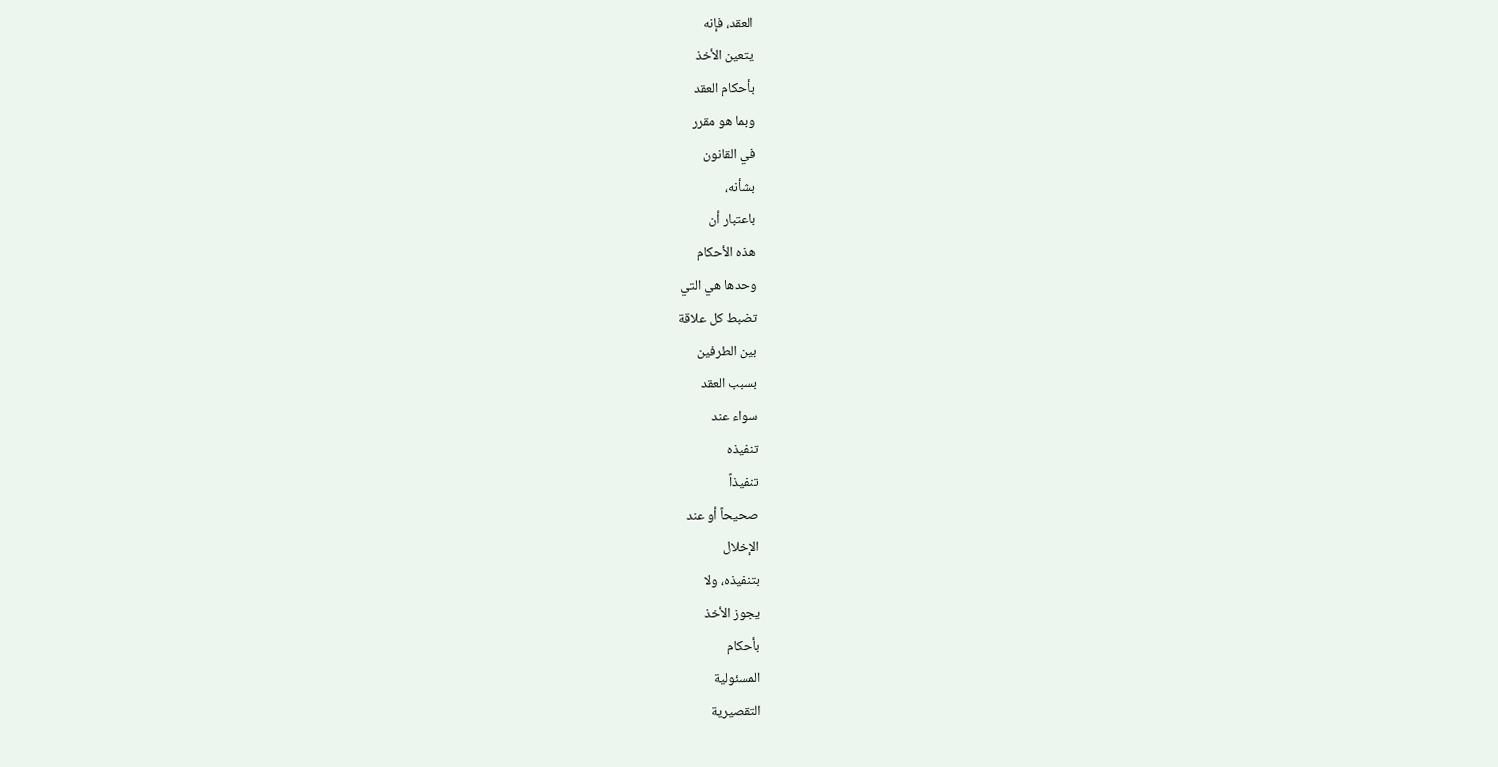العقد، فإنه
يتعين الأخذ
بأحكام العقد
وبما هو مقرر
في القانون
بشأنه،
باعتبار أن
هذه الأحكام
وحدها هي التي
تضبط كل علاقة
بين الطرفين
بسبب العقد
سواء عند
تنفيذه
تنفيذاً
صحيحاً أو عند
الإخلال
بتنفيذه، ولا
يجوز الأخذ
بأحكام
المسئولية
التقصيرية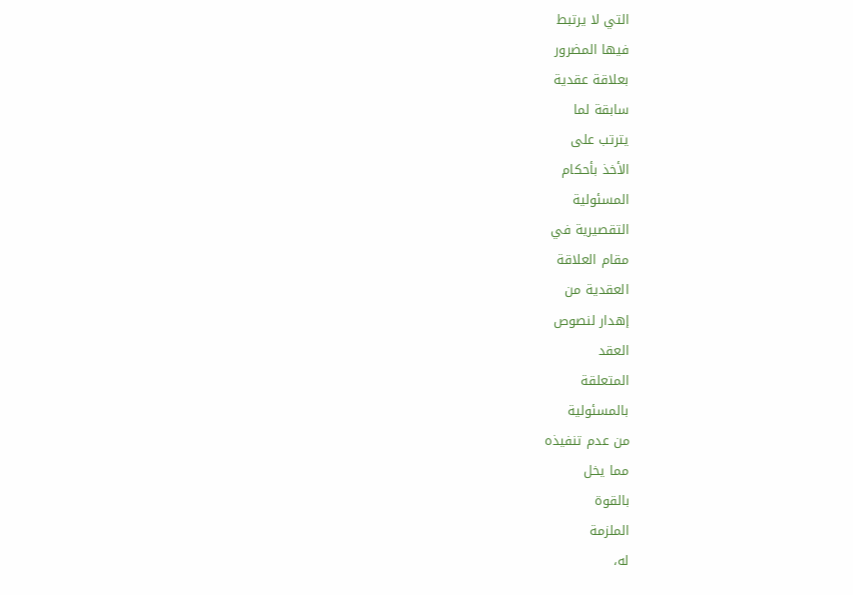التي لا يرتبط
فيها المضرور
بعلاقة عقدية
سابقة لما
يترتب على
الأخذ بأحكام
المسئولية
التقصيرية في
مقام العلاقة
العقدية من
إهدار لنصوص
العقد
المتعلقة
بالمسئولية
من عدم تنفيذه
مما يخل
بالقوة
الملزمة
له،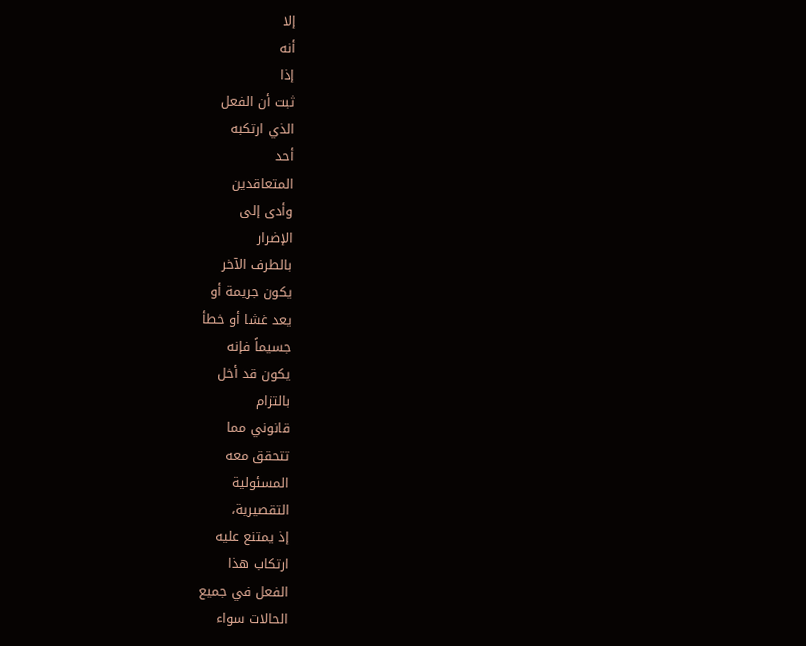إلا
أنه
إذا
ثبت أن الفعل
الذي ارتكبه
أحد
المتعاقدين
وأدى إلى
الإضرار
بالطرف الآخر
يكون جريمة أو
يعد غشا أو خطأ
جسيماً فإنه
يكون قد أخل
بالتزام
قانوني مما
تتحقق معه
المسئولية
التقصيرية،
إذ يمتنع عليه
ارتكاب هذا
الفعل في جميع
الحالات سواء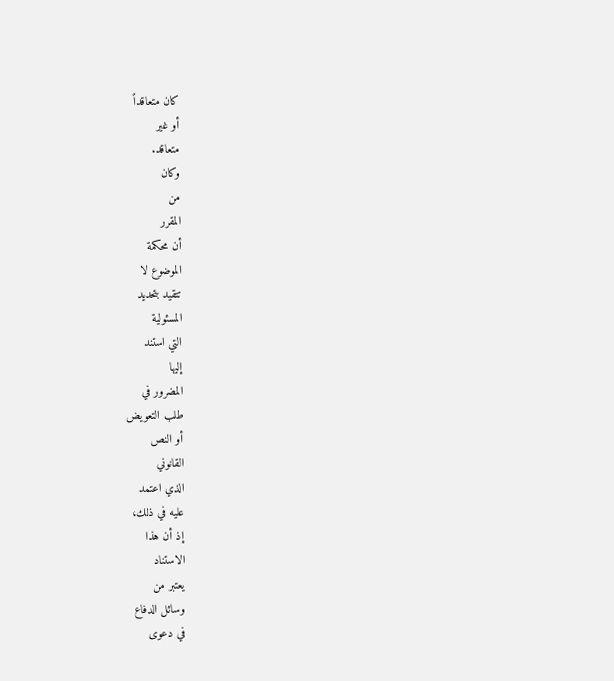كان متعاقداً
أو غير
متعاقد.
وكان
من
المقرر
أن محكمة
الموضوع لا
تتقيد بتحديد
المسئولية
التي استند
إليها
المضرور في
طلب التعويض
أو النص
القانوني
الذي اعتمد
عليه في ذلك،
إذ أن هذا
الاستناد
يعتبر من
وسائل الدفاع
في دعوى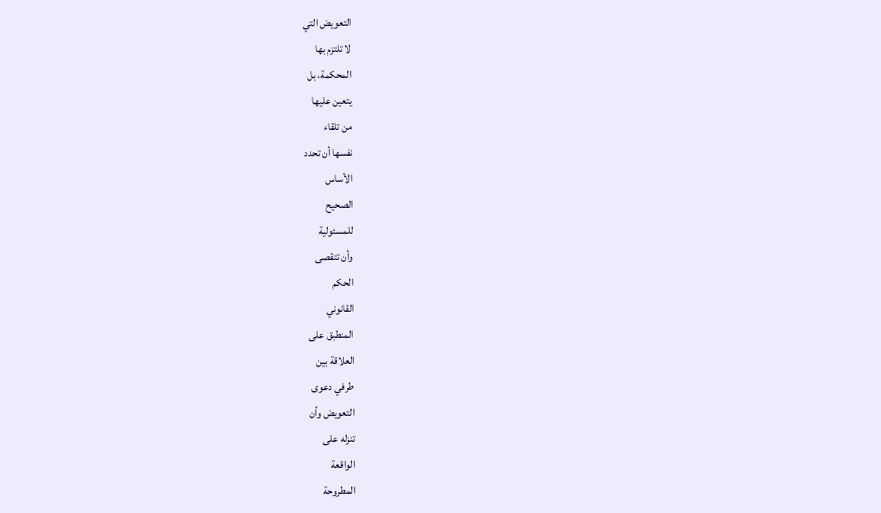التعويض التي
لا تلتزم بها
المحكمة، بل
يتعين عليها
من تلقاء
نفسها أن تحدد
الأساس
الصحيح
للمسئولية
وأن تتقصى
الحكم
القانوني
المنطبق على
العلاقة بين
طرفي دعوى
التعويض وأن
تنزله على
الواقعة
المطروحة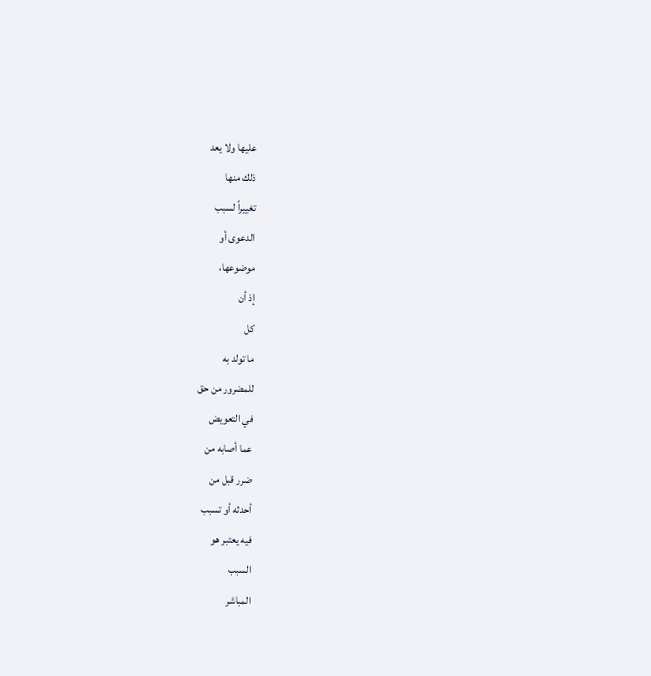عليها ولا يعد
ذلك منها
تغييراً لسبب
الدعوى أو
موضوعها،
إذ أن
كل
ما تولد به
للمضرور من حق
في التعويض
عما أصابه من
ضرر قبل من
أحدثه أو تسبب
فيه يعتبر هو
السبب
المباشر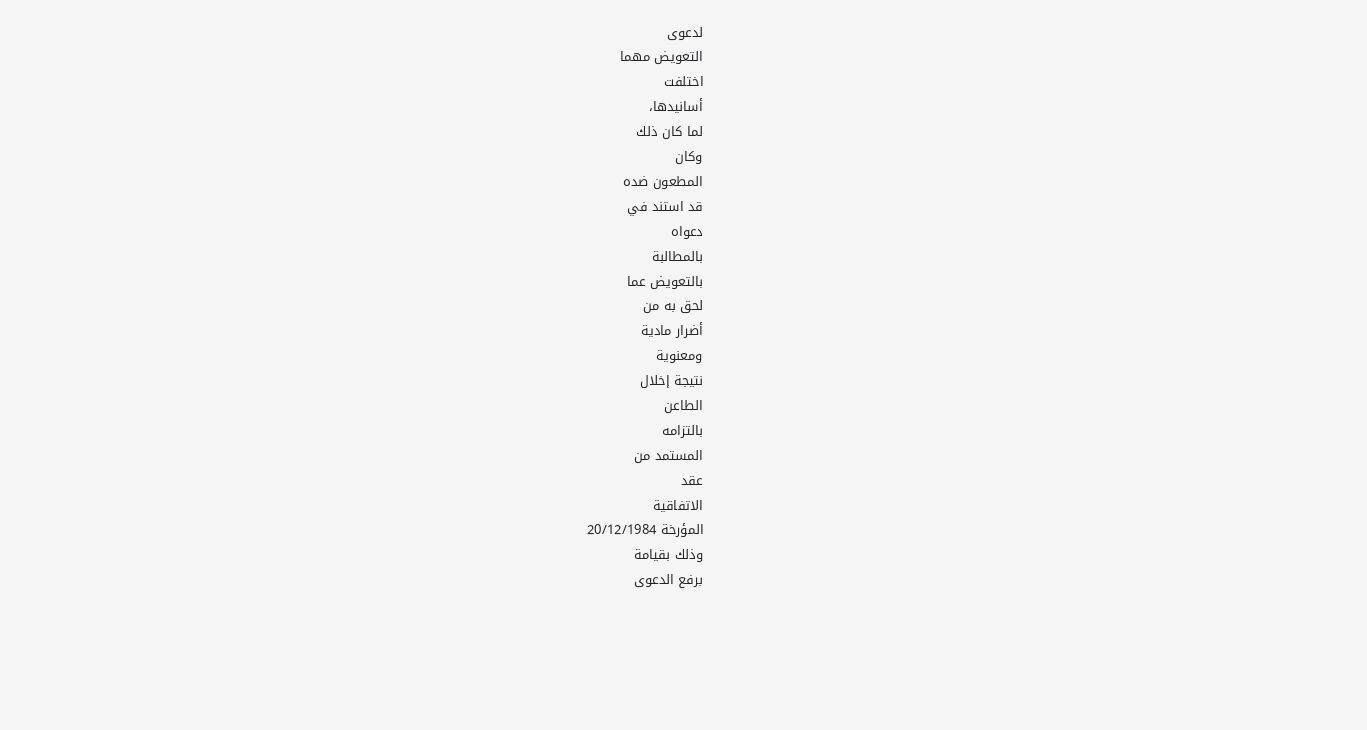لدعوى
التعويض مهما
اختلفت
أسانيدها،
لما كان ذلك
وكان
المطعون ضده
قد استند في
دعواه
بالمطالبة
بالتعويض عما
لحق به من
أضرار مادية
ومعنوية
نتيجة إخلال
الطاعن
بالتزامه
المستمد من
عقد
الاتفاقية
المؤرخة 20/12/1984
وذلك بقيامة
برفع الدعوى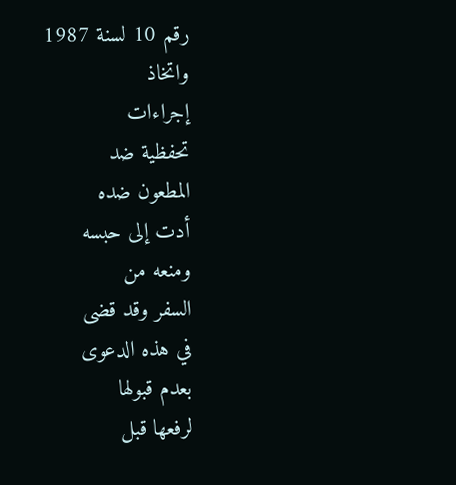رقم 10 لسنة 1987
واتخاذ
إجراءات
تحفظية ضد
المطعون ضده
أدت إلى حبسه
ومنعه من
السفر وقد قضى
في هذه الدعوى
بعدم قبولها
لرفعها قبل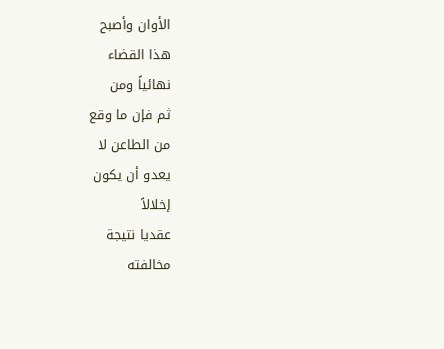الأوان وأصبح
هذا القضاء
نهائياً ومن
ثم فإن ما وقع
من الطاعن لا
يعدو أن يكون
إخلالاً
عقديا نتيجة
مخالفته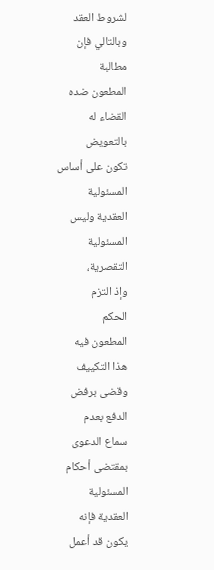لشروط العقد
وبالتالي فإن
مطالبة
المطعون ضده
القضاء له
بالتعويض
تكون على أساس
المسئولية
العقدية وليس
المسئولية
التقصرية،
وإذ التزم
الحكم
المطعون فيه
هذا التكييف
وقضى برفض
الدفع بعدم
سماع الدعوى
بمقتضى أحكام
المسئولية
العقدية فإنه
يكون قد أعمل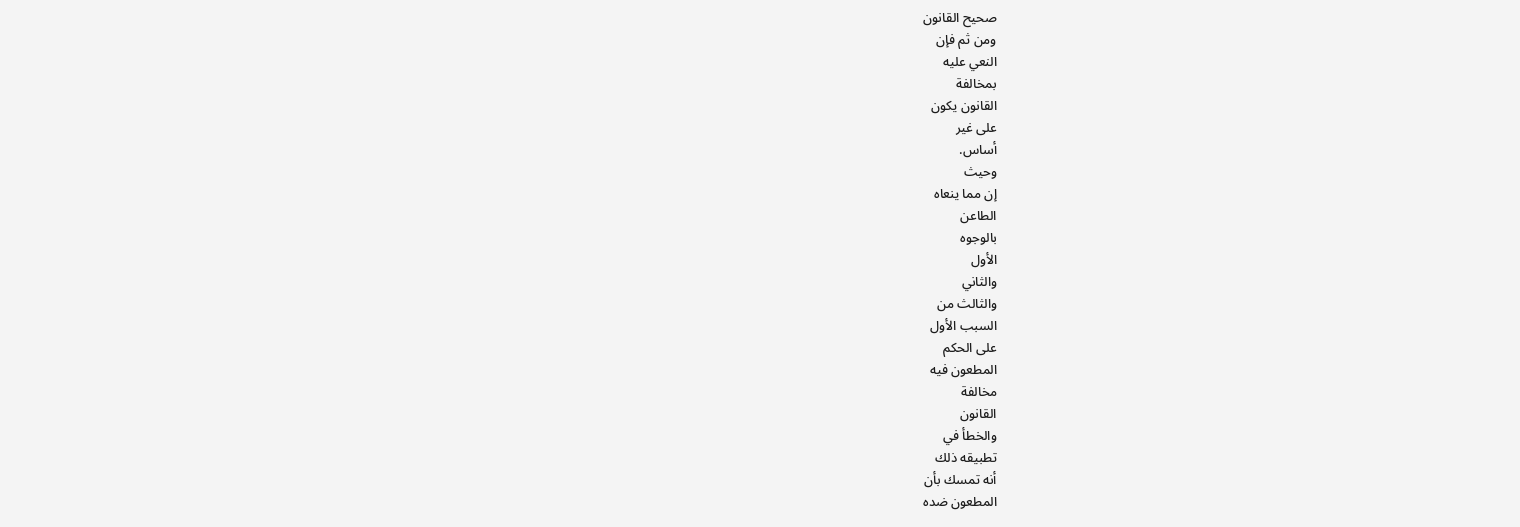صحيح القانون
ومن ثم فإن
النعي عليه
بمخالفة
القانون يكون
على غير
أساس.
وحيث
إن مما ينعاه
الطاعن
بالوجوه
الأول
والثاني
والثالث من
السبب الأول
على الحكم
المطعون فيه
مخالفة
القانون
والخطأ في
تطبيقه ذلك
أنه تمسك بأن
المطعون ضده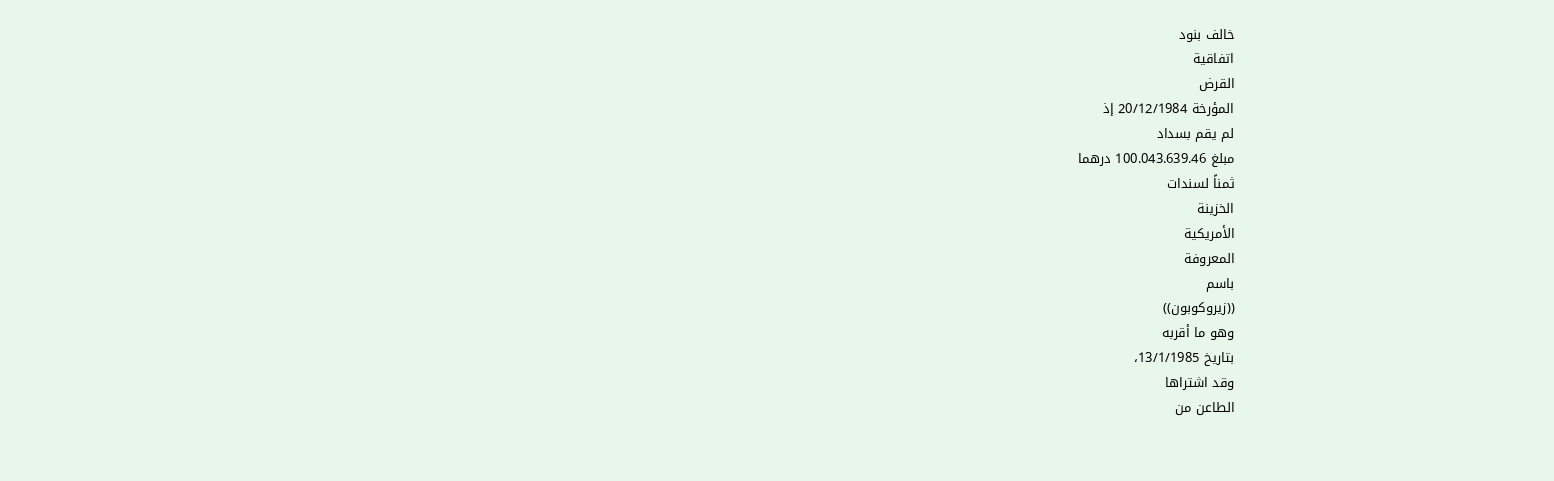خالف بنود
اتفاقية
القرض
المؤرخة 20/12/1984 إذ
لم يقم بسداد
مبلغ 100.043.639.46 درهما
ثمناً لسندات
الخزينة
الأمريكية
المعروفة
باسم
((زيروكوبون))
وهو ما أقربه
بتاريخ 13/1/1985،
وقد اشتراها
الطاعن من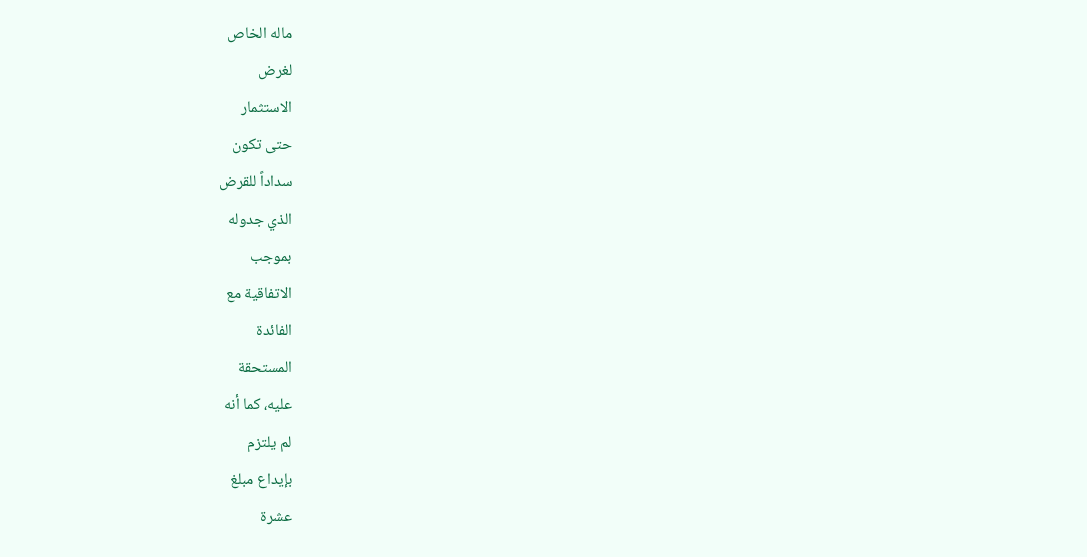ماله الخاص
لغرض
الاستثمار
حتى تكون
سداداً للقرض
الذي جدوله
بموجب
الاتفاقية مع
الفائدة
المستحقة
عليه، كما أنه
لم يلتزم
بإيداع مبلغ
عشرة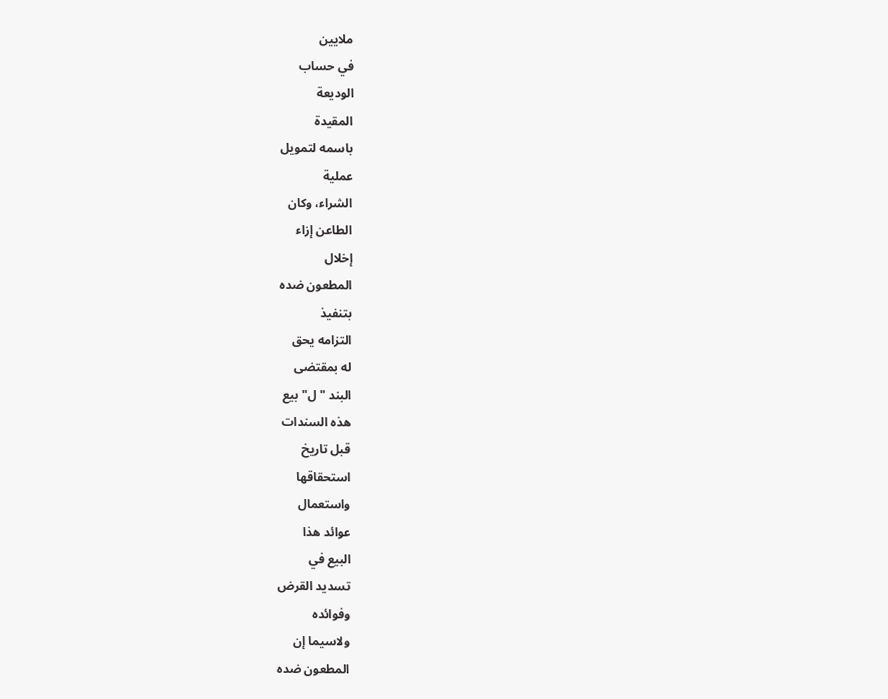ملايين
في حساب
الوديعة
المقيدة
باسمه لتمويل
عملية
الشراء، وكان
الطاعن إزاء
إخلال
المطعون ضده
بتنفيذ
التزامه يحق
له بمقتضى
البند " ل" بيع
هذه السندات
قبل تاريخ
استحقاقها
واستعمال
عوائد هذا
البيع في
تسديد القرض
وفوائده
ولاسيما إن
المطعون ضده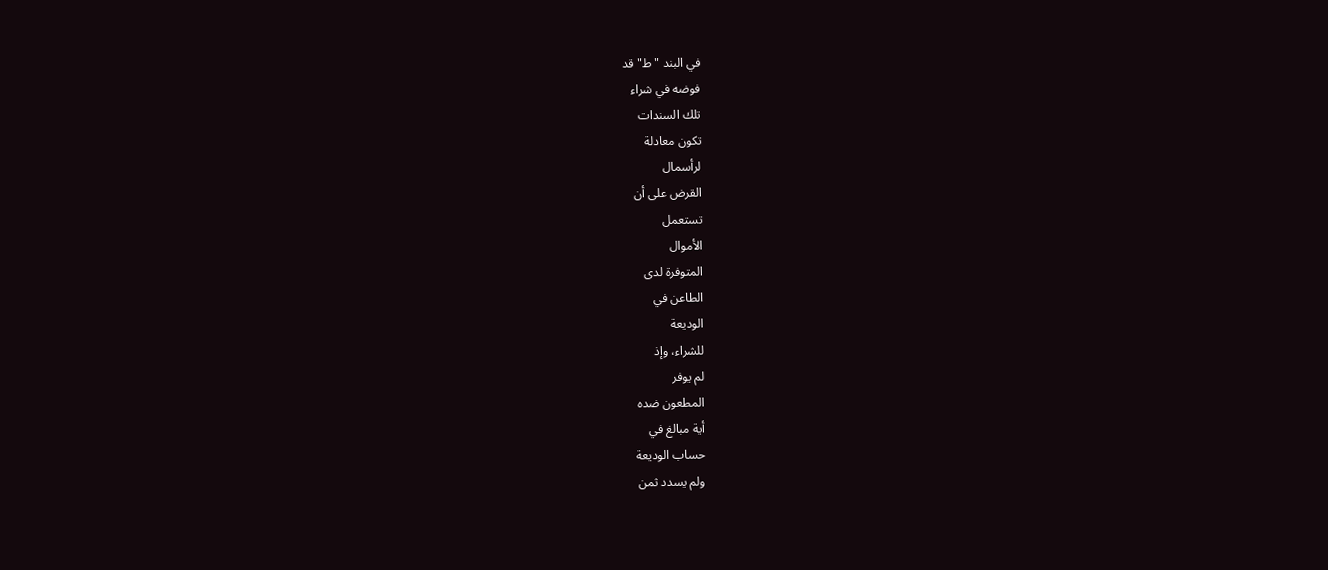في البند " ط" قد
فوضه في شراء
تلك السندات
تكون معادلة
لرأسمال
القرض على أن
تستعمل
الأموال
المتوفرة لدى
الطاعن في
الوديعة
للشراء، وإذ
لم يوفر
المطعون ضده
أية مبالغ في
حساب الوديعة
ولم يسدد ثمن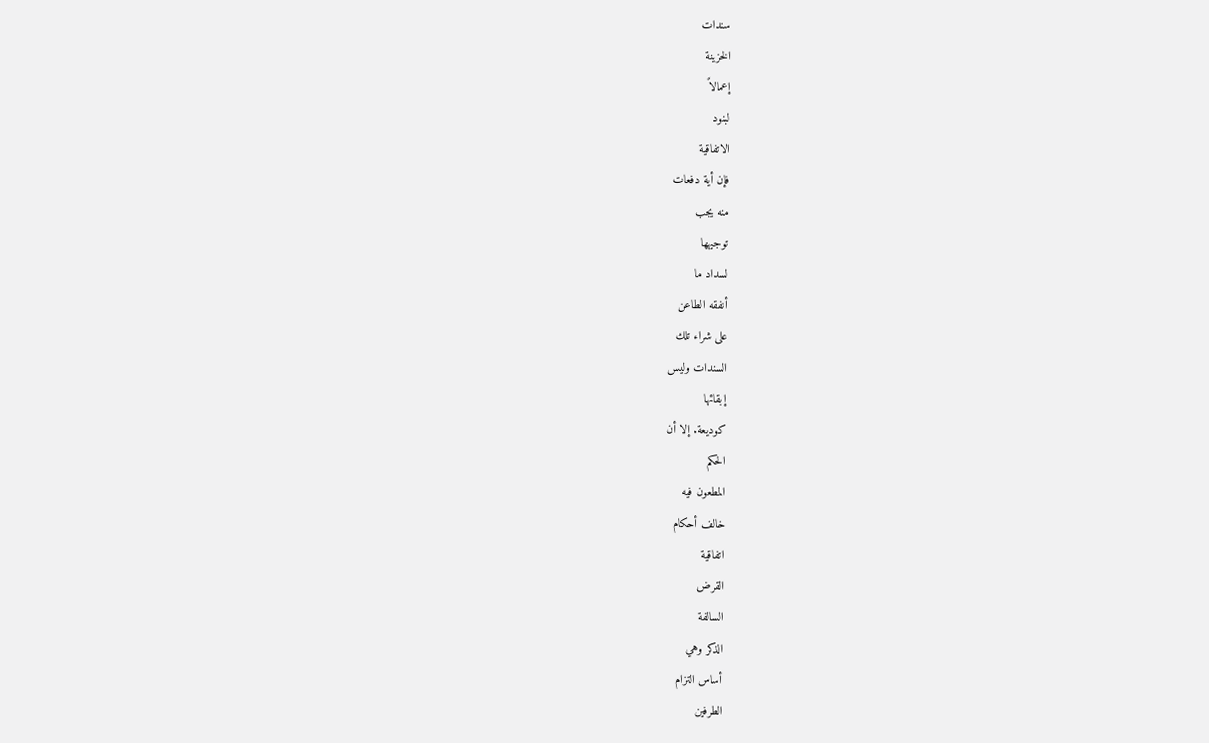سندات
الخزينة
إعمالاً
لبنود
الاتفاقية
فإن أية دفعات
منه يجب
توجيهها
لسداد ما
أنفقه الطاعن
على شراء تلك
السندات وليس
إبقائها
كوديعة. إلا أن
الحكم
المطعون فيه
خالف أحكام
اتفاقية
القرض
السالفة
الذكر وهي
أساس التزام
الطرفين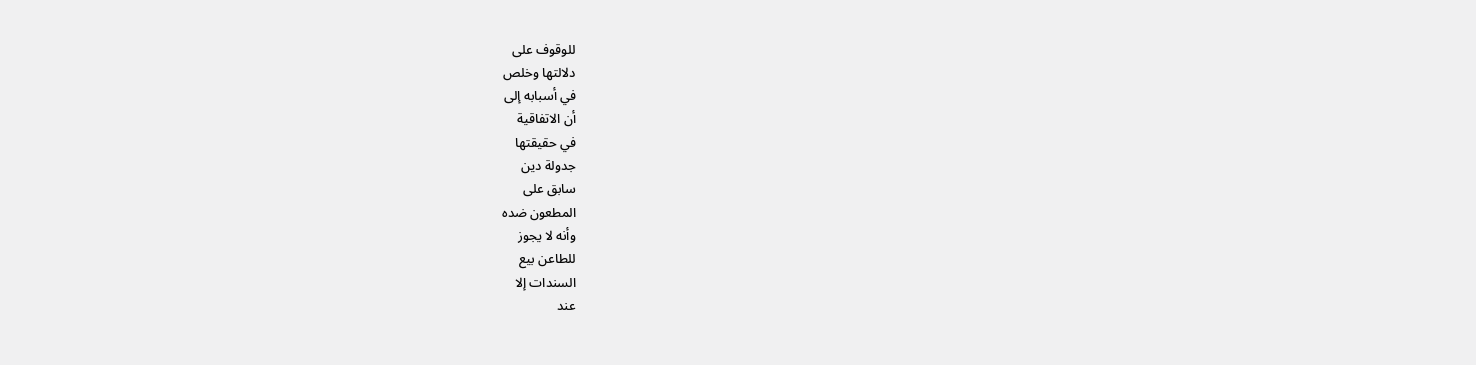للوقوف على
دلالتها وخلص
في أسبابه إلى
أن الاتفاقية
في حقيقتها
جدولة دين
سابق على
المطعون ضده
وأنه لا يجوز
للطاعن بيع
السندات إلا
عند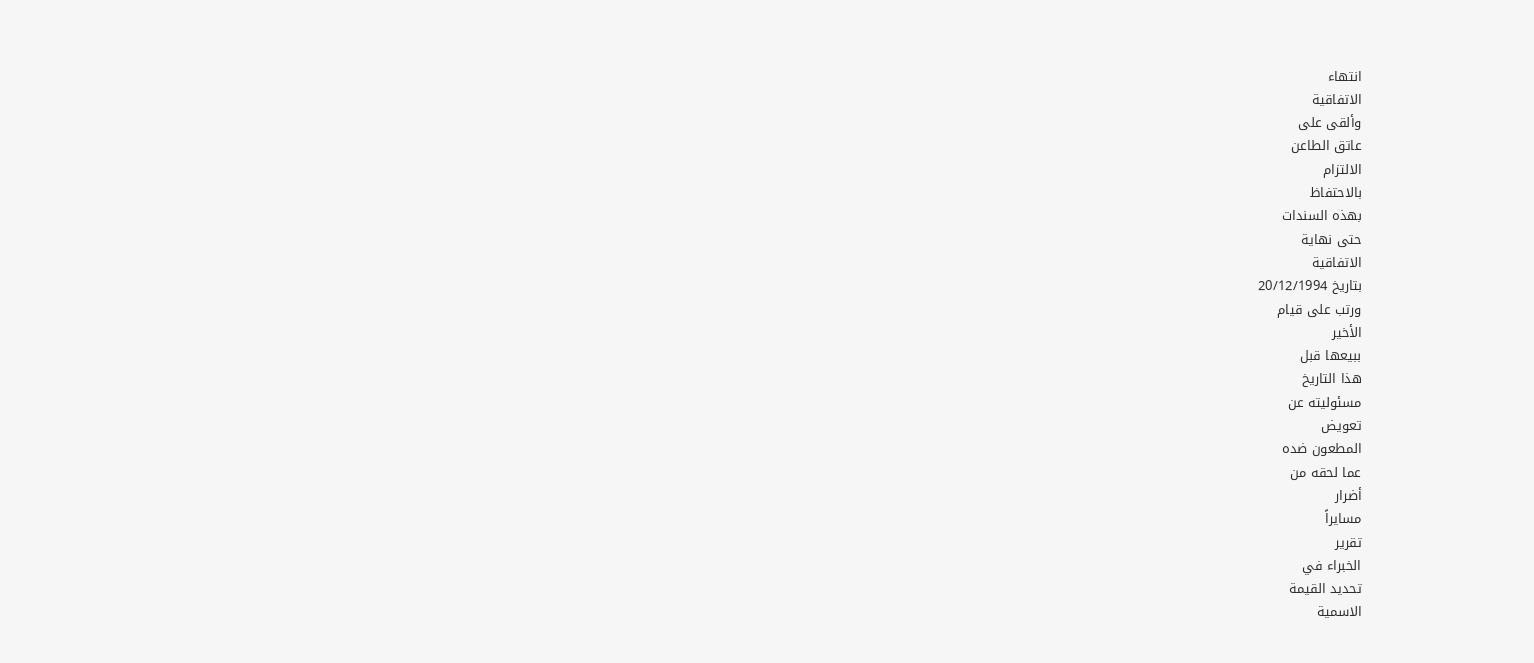انتهاء
الاتفاقية
وألقى على
عاتق الطاعن
الالتزام
بالاحتفاظ
بهذه السندات
حتى نهاية
الاتفاقية
بتاريخ 20/12/1994
ورتب على قيام
الأخير
ببيعها قبل
هذا التاريخ
مسئوليته عن
تعويض
المطعون ضده
عما لحقه من
أضرار
مسايراً
تقرير
الخبراء في
تحديد القيمة
الاسمية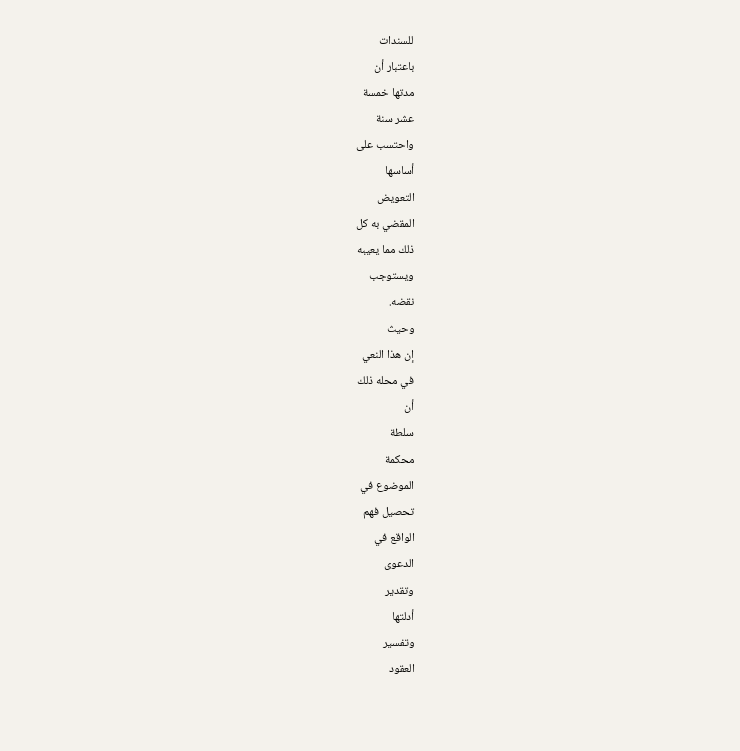للسندات
باعتبار أن
مدتها خمسة
عشر سنة
واحتسب على
أساسها
التعويض
المقضي به كل
ذلك مما يعيبه
ويستوجب
نقضه.
وحيث
إن هذا النعي
في محله ذلك
أن
سلطة
محكمة
الموضوع في
تحصيل فهم
الواقع في
الدعوى
وتقدير
أدلتها
وتفسير
العقود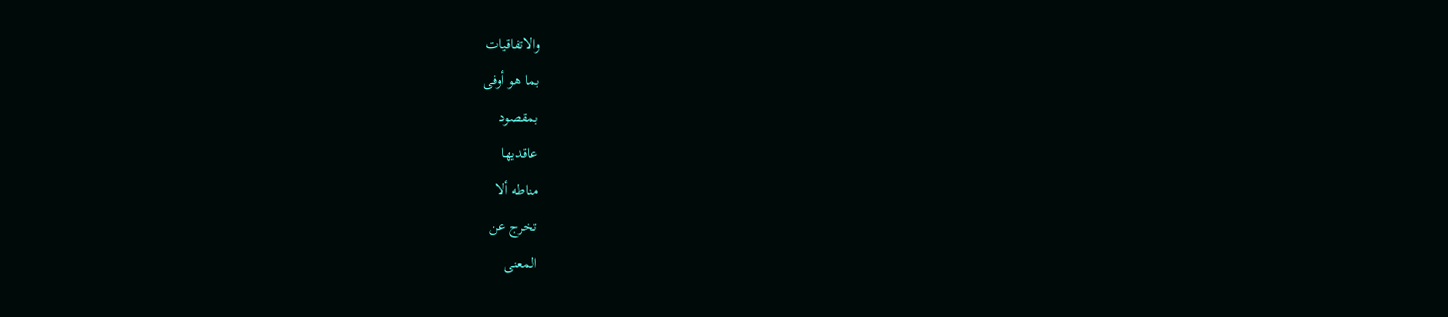والاتفاقيات
بما هو أوفى
بمقصود
عاقديها
مناطه ألا
تخرج عن
المعنى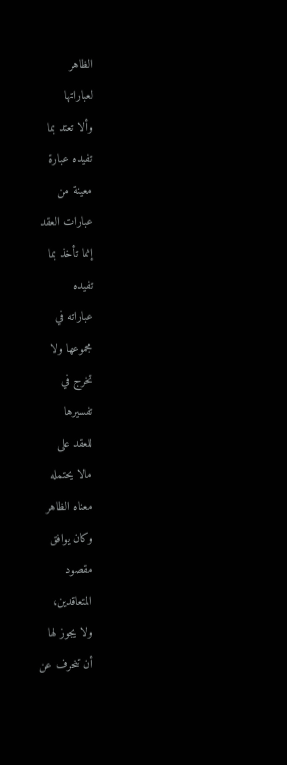الظاهر
لعباراتها
وألا تعتد بما
تفيده عبارة
معينة من
عبارات العقد
إنما تأخذ بما
تفيده
عباراته في
مجموعها ولا
تخرج في
تفسيرها
للعقد على
مالا يحتمله
معناه الظاهر
وكان يوافق
مقصود
المتعاقدين،
ولا يجوز لها
أن تنحرف عن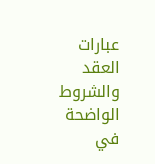عبارات العقد
والشروط
الواضحة في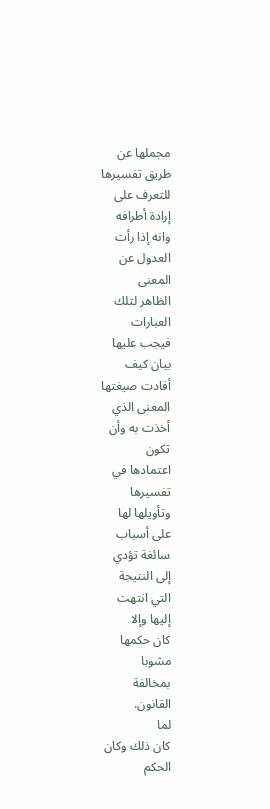مجملها عن
طريق تفسيرها
للتعرف على
إرادة أطرافه
وانه إذا رأت
العدول عن
المعنى
الظاهر لتلك
العبارات
فيجب عليها
بيان كيف
أفادت صيغتها
المعنى الذي
أخذت به وأن
تكون
اعتمادها في
تفسيرها
وتأويلها لها
على أسباب
سائغة تؤدي
إلى النتيجة
التي انتهت
إليها وإلا
كان حكمها
مشوبا
بمخالفة
القانون.
لما
كان ذلك وكان
الحكم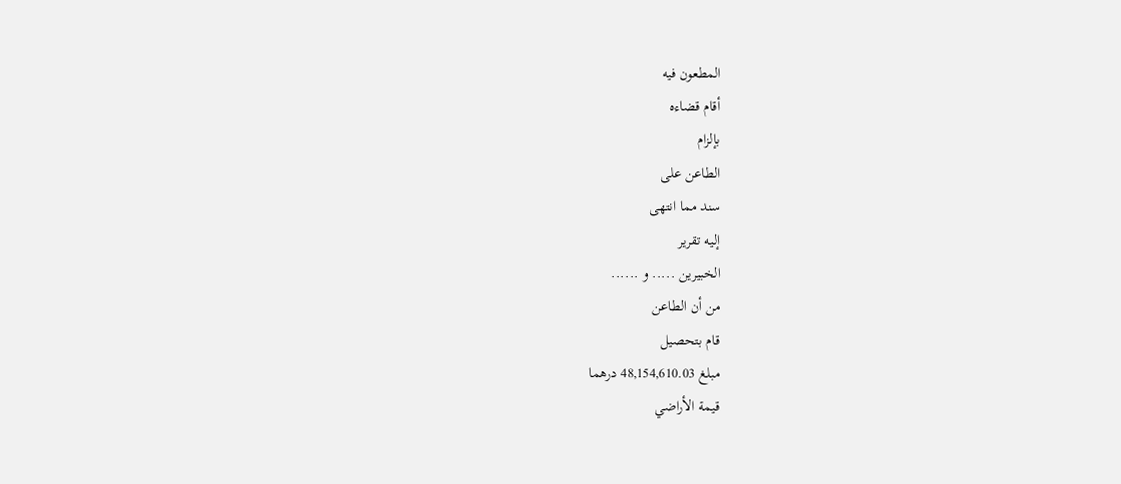المطعون فيه
أقام قضاءه
بإلزام
الطاعن على
سند مما انتهى
إليه تقرير
الخبيرين ..... و ......
من أن الطاعن
قام بتحصيل
مبلغ 48,154,610.03 درهما
قيمة الأراضي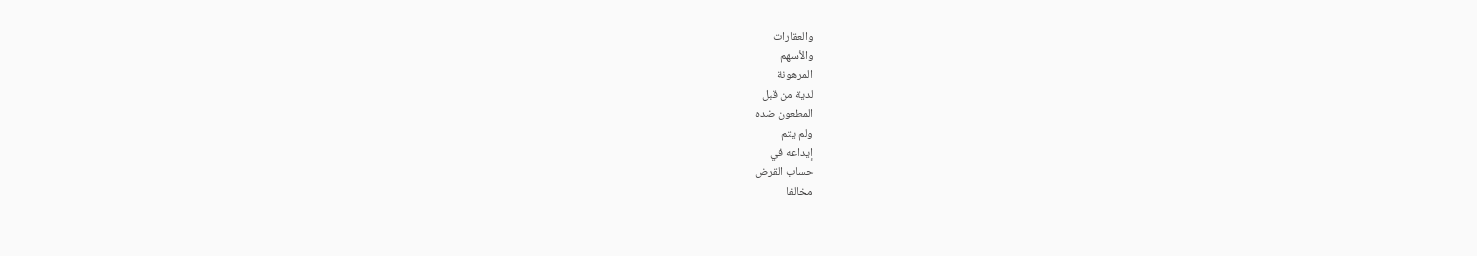والعقارات
والأسهم
المرهونة
لدية من قبل
المطعون ضده
ولم يتم
إيداعه في
حساب القرض
مخالفا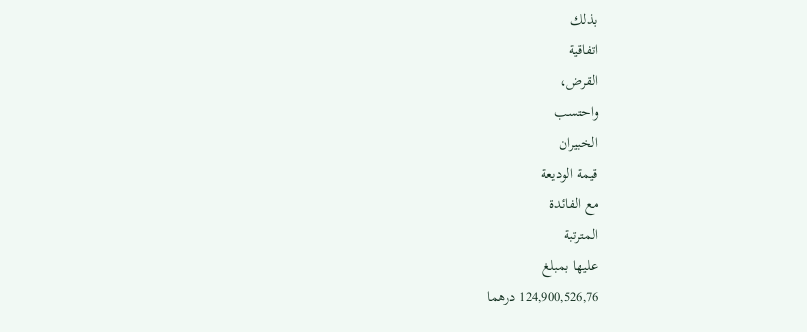بذلك
اتفاقية
القرض،
واحتسب
الخبيران
قيمة الوديعة
مع الفائدة
المترتبة
عليها بمبلغ
124,900,526,76 درهما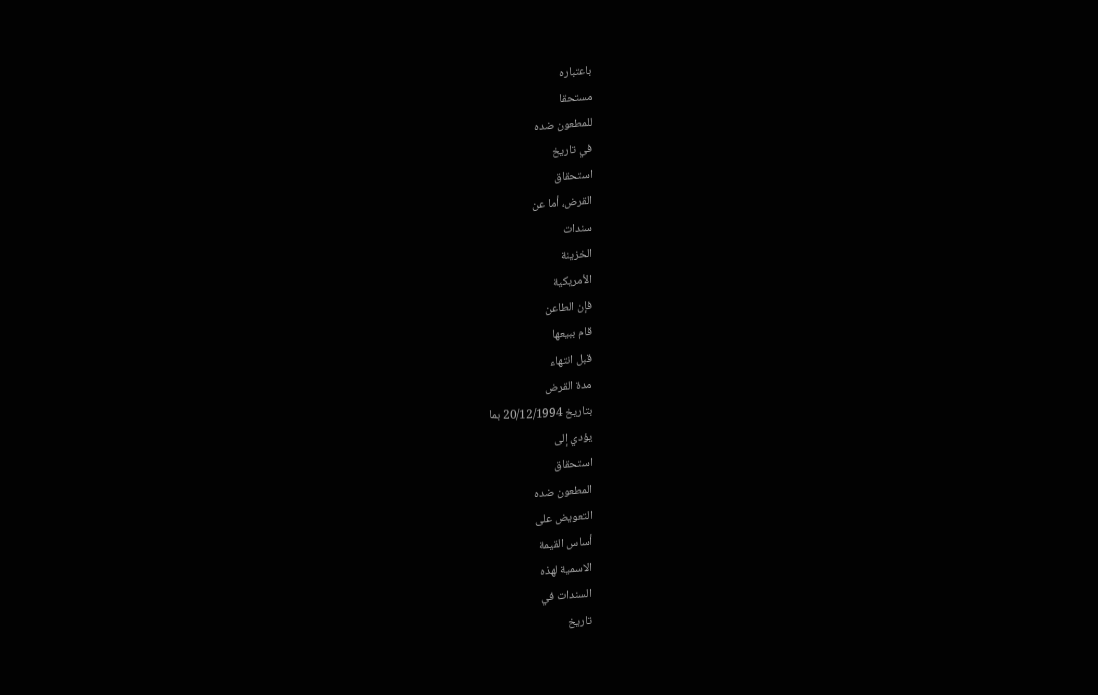باعتباره
مستحقا
للمطعون ضده
في تاريخ
استحقاق
القرض، أما عن
سندات
الخزينة
الأمريكية
فإن الطاعن
قام ببيعها
قبل انتهاء
مدة القرض
بتاريخ 20/12/1994 بما
يؤدي إلى
استحقاق
المطعون ضده
التعويض على
أساس القيمة
الاسمية لهذه
السندات في
تاريخ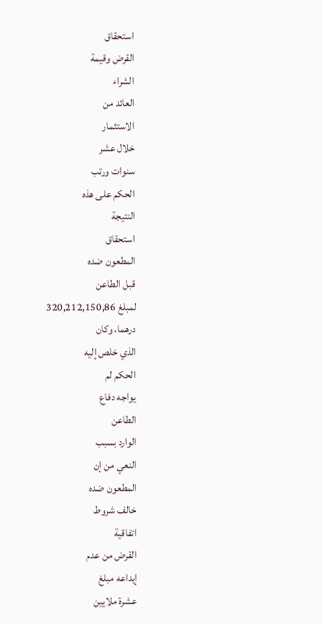استحقاق
القرض وقيمة
الشراء
العائد من
الاستثمار
خلال عشر
سنوات ورتب
الحكم على هذه
النتيجة
استحقاق
المطعون ضده
قبل الطاعن
لمبلغ 320,212,150,86
درهما، وكان
الذي خلص إليه
الحكم لم
يواجه دفاع
الطاعن
الوارد بسبب
النعي من إن
المطعون ضده
خالف شروط
اتفاقية
القرض من عدم
إيداعه مبلغ
عشرة ملايين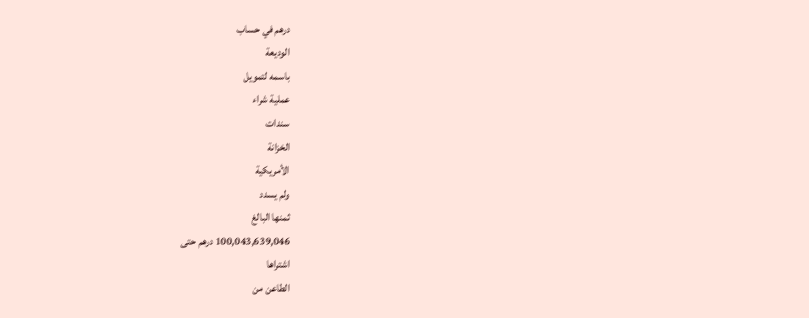درهم في حساب
الوديعة
باسمه لتمويل
عملية شراء
سندات
الخزانة
الأمريكية
ولم يسدد
ثمنها البالغ
100,043,639,046 درهم حتى
اشتراها
الطاعن من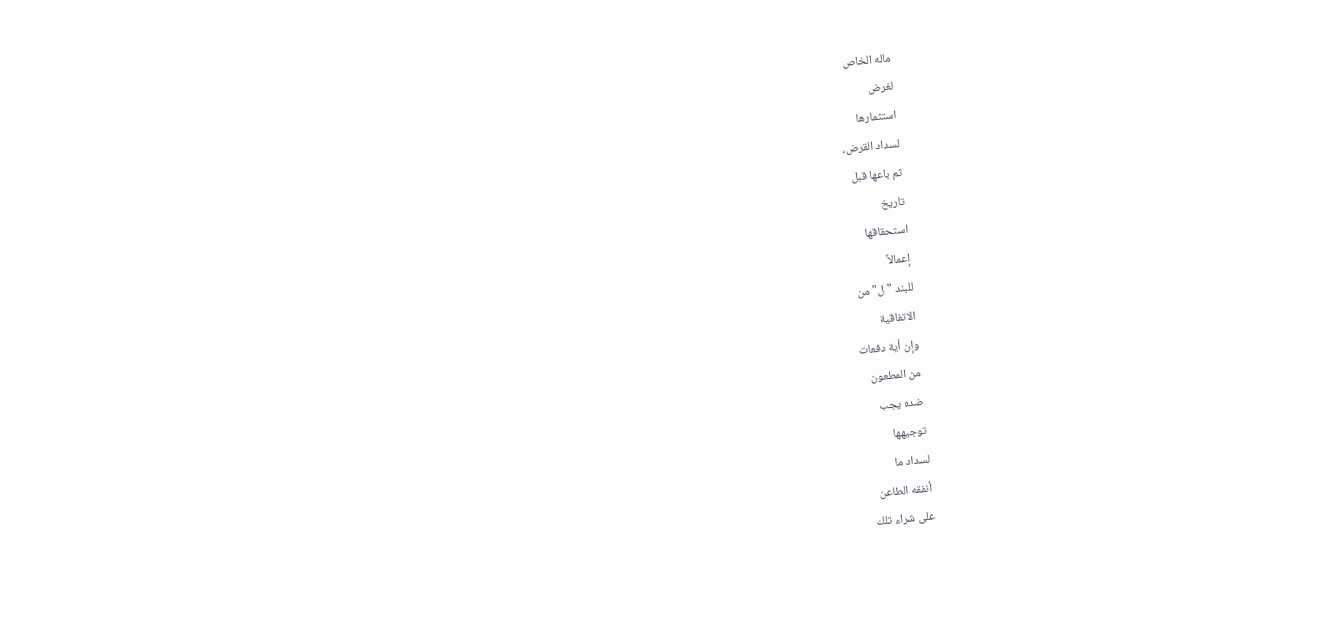ماله الخاص
لغرض
استثمارها
لسداد القرض،
ثم باعها قبل
تاريخ
استحقاقها
إعمالاً
للبند "ل" من
الاتفاقية
وإن أية دفعات
من المطعون
ضده يجب
توجيهها
لسداد ما
أنفقه الطاعن
على شراء تلك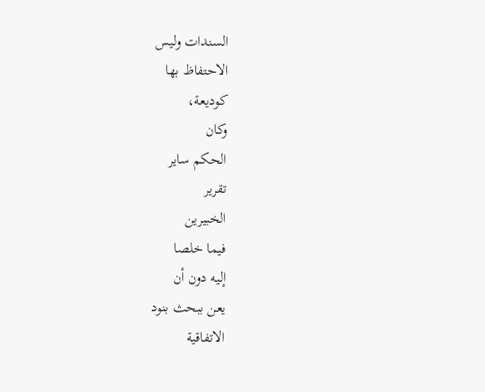السندات وليس
الاحتفاظ بها
كوديعة،
وكان
الحكم ساير
تقرير
الخبيرين
فيما خلصا
إليه دون أن
يعن ببحث بنود
الاتفاقية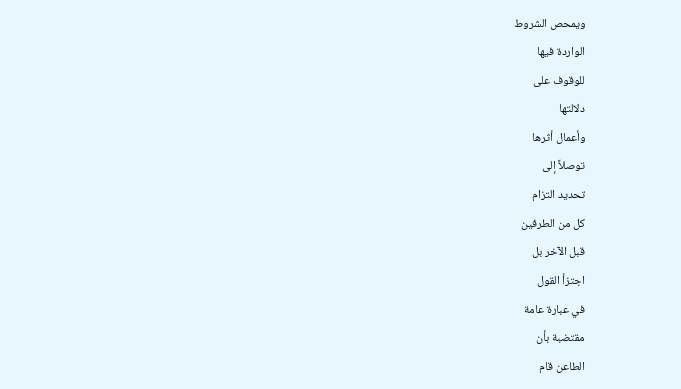ويمحص الشروط
الواردة فيها
للوقوف على
دلالتها
وأعمال أثرها
توصلاً إلى
تحديد التزام
كل من الطرفين
قبل الآخر بل
اجتزأ القول
في عبارة عامة
مقتضبة بأن
الطاعن قام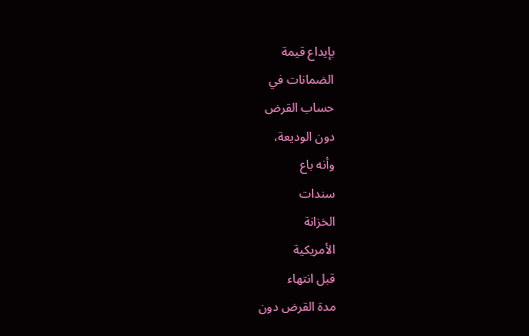بإيداع قيمة
الضمانات في
حساب القرض
دون الوديعة،
وأنه باع
سندات
الخزانة
الأمريكية
قبل انتهاء
مدة القرض دون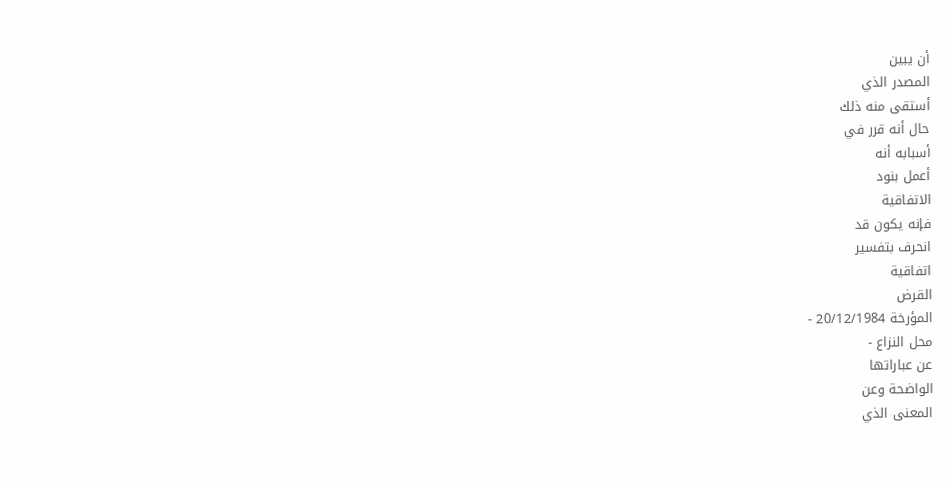أن يبين
المصدر الذي
أستقى منه ذلك
حال أنه قرر في
أسبابه أنه
أعمل بنود
الاتفاقية
فإنه يكون قد
انحرف بتفسير
اتفاقية
القرض
المؤرخة 20/12/1984 -
محل النزاع -
عن عباراتها
الواضحة وعن
المعنى الذي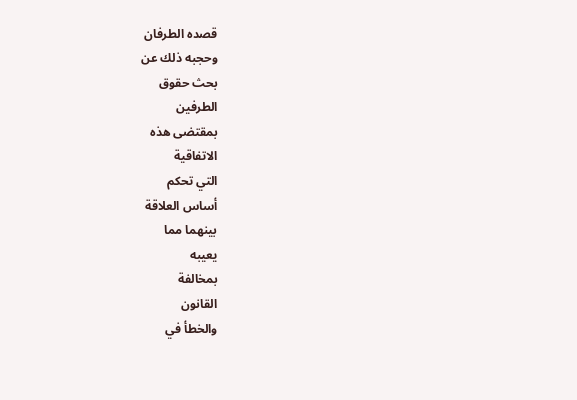قصده الطرفان
وحجبه ذلك عن
بحث حقوق
الطرفين
بمقتضى هذه
الاتفاقية
التي تحكم
أساس العلاقة
بينهما مما
يعيبه
بمخالفة
القانون
والخطأ في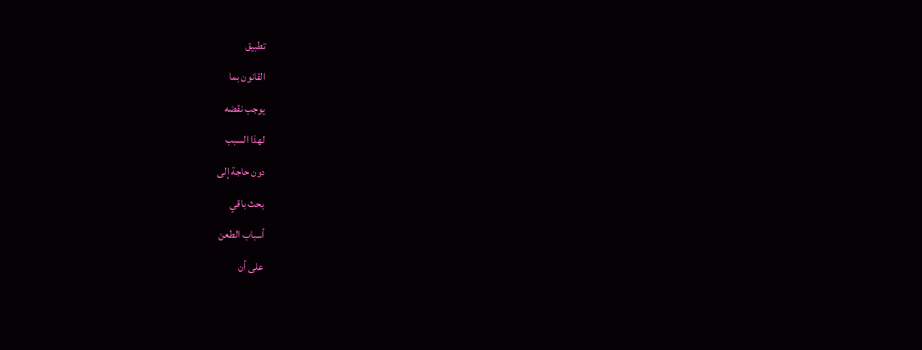تطبيق
القانون بما
يوجب نقضه
لهذا السبب
دون حاجة إلى
بحث باقي
أسباب الطعن
على أن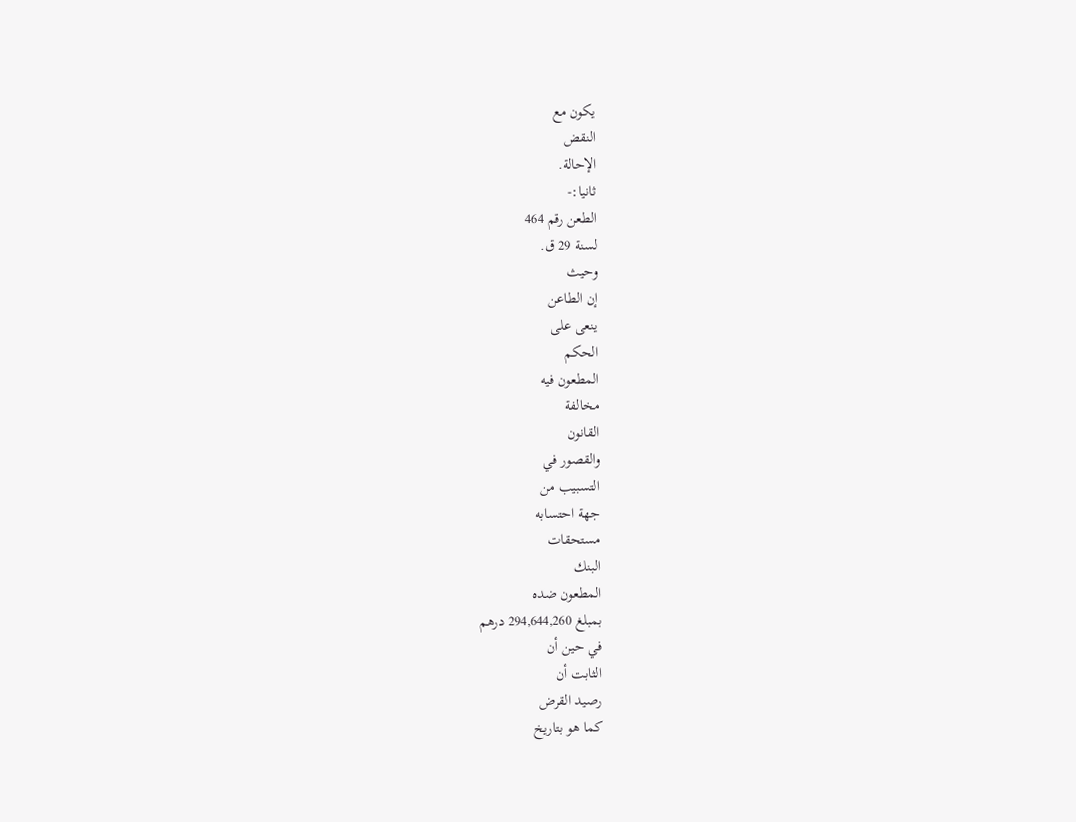يكون مع
النقض
الإحالة.
ثانيا:-
الطعن رقم 464
لسنة 29 ق.
وحيث
إن الطاعن
ينعى على
الحكم
المطعون فيه
مخالفة
القانون
والقصور في
التسبيب من
جهة احتسابه
مستحقات
البنك
المطعون ضده
بمبلغ 294,644,260 درهم
في حين أن
الثابت أن
رصيد القرض
كما هو بتاريخ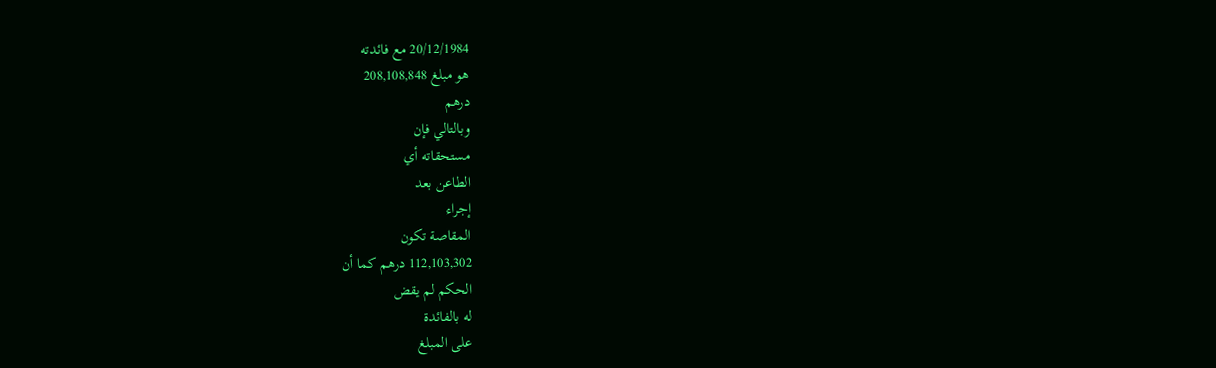20/12/1984 مع فائدته
هو مبلغ 208,108,848
درهم
وبالتالي فإن
مستحقاته أي
الطاعن بعد
إجراء
المقاصة تكون
112,103,302 درهم كما أن
الحكم لم يقض
له بالفائدة
على المبلغ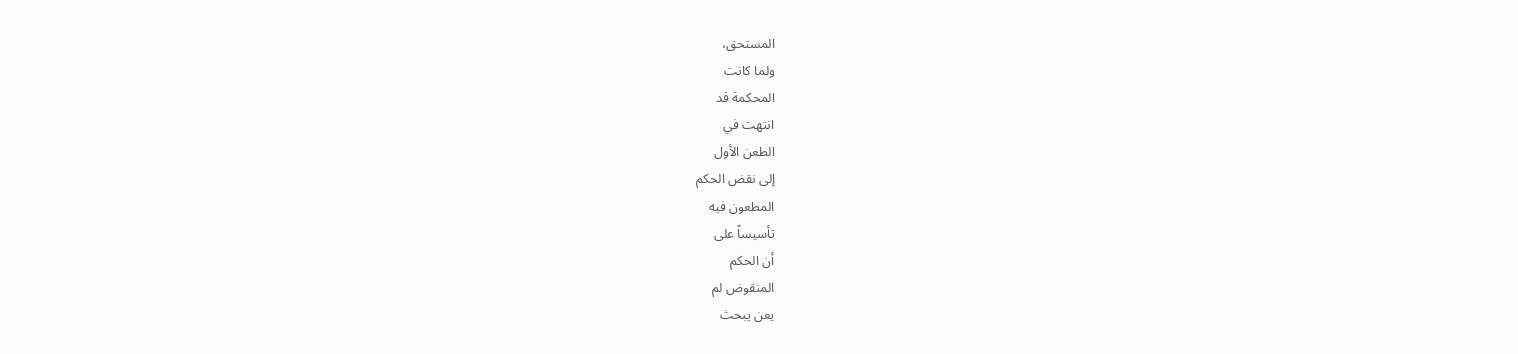المستحق،
ولما كانت
المحكمة قد
انتهت في
الطعن الأول
إلى نقض الحكم
المطعون فيه
تأسيساً على
أن الحكم
المنقوض لم
يعن يبحث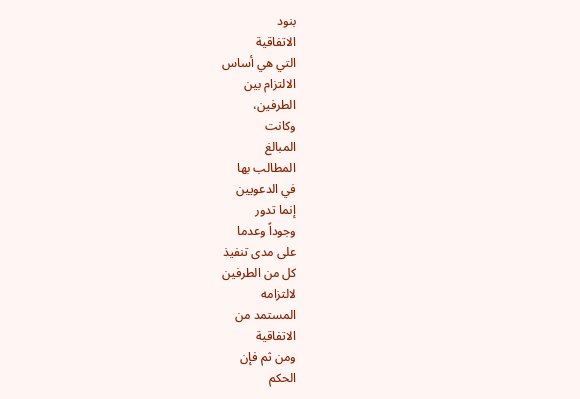بنود
الاتفاقية
التي هي أساس
الالتزام بين
الطرفين،
وكانت
المبالغ
المطالب بها
في الدعويين
إنما تدور
وجوداً وعدما
على مدى تنفيذ
كل من الطرفين
لالتزامه
المستمد من
الاتفاقية
ومن ثم فإن
الحكم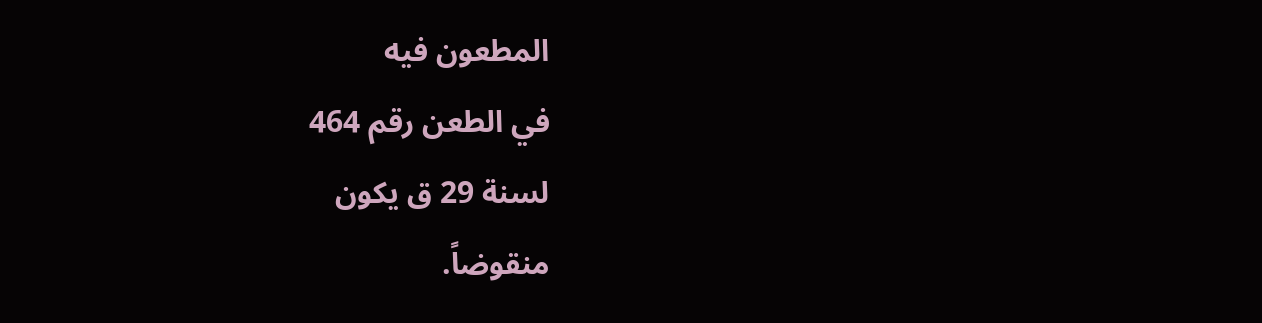المطعون فيه
في الطعن رقم 464
لسنة 29 ق يكون
منقوضاً.